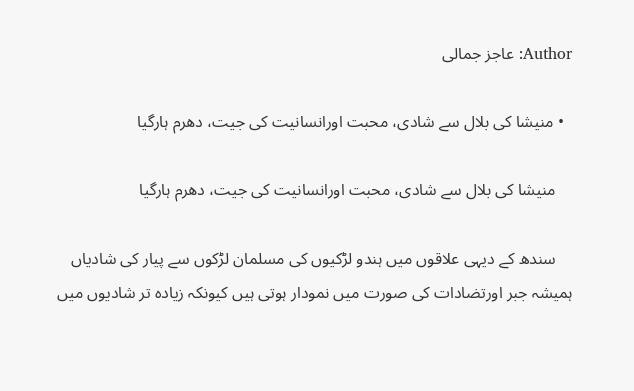Author: عاجز جمالی

  • منیشا کی بلال سے شادی، محبت اورانسانیت کی جیت، دھرم ہارگیا

    منیشا کی بلال سے شادی، محبت اورانسانیت کی جیت، دھرم ہارگیا

    سندھ کے دیہی علاقوں میں ہندو لڑکیوں کی مسلمان لڑکوں سے پیار کی شادیاں ہمیشہ جبر اورتضادات کی صورت میں نمودار ہوتی ہیں کیونکہ زیادہ تر شادیوں میں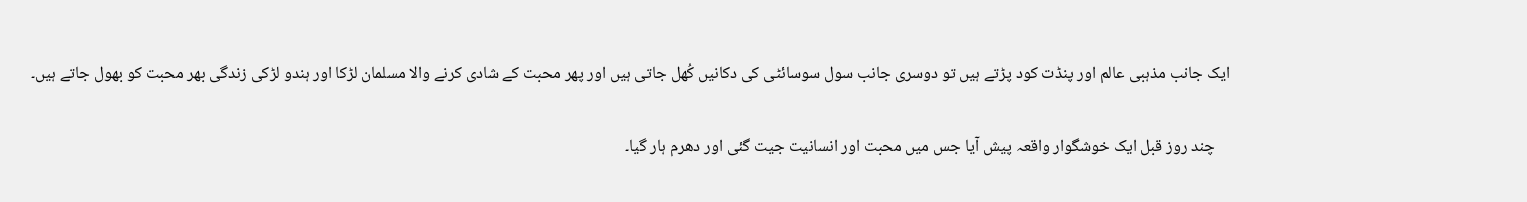ایک جانب مذہبی عالم اور پنڈت کود پڑتے ہیں تو دوسری جانب سول سوسائٹی کی دکانیں کُھل جاتی ہیں اور پھر محبت کے شادی کرنے والا مسلمان لڑکا اور ہندو لڑکی زندگی بھر محبت کو بھول جاتے ہیں۔

    چند روز قبل ایک خوشگوار واقعہ پیش آیا جس میں محبت اور انسانیت جیت گئی اور دھرم ہار گیا۔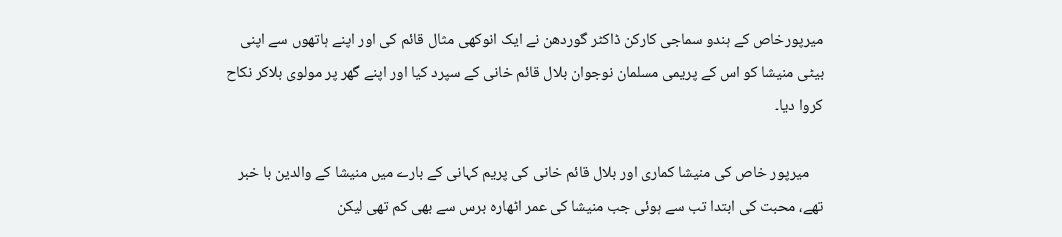میرپورخاص کے ہندو سماجی کارکن ڈاکٹر گوردھن نے ایک انوکھی مثال قائم کی اور اپنے ہاتھوں سے اپنی بیٹی منیشا کو اس کے پریمی مسلمان نوجوان بلال قائم خانی کے سپرد کیا اور اپنے گھر پر مولوی بلاکر نکاح کروا دیا۔

    میرپور خاص کی منیشا کماری اور بلال قائم خانی کی پریم کہانی کے بارے میں منیشا کے والدین با خبر تھے، محبت کی ابتدا تب سے ہوئی جب منیشا کی عمر اٹھارہ برس سے بھی کم تھی لیکن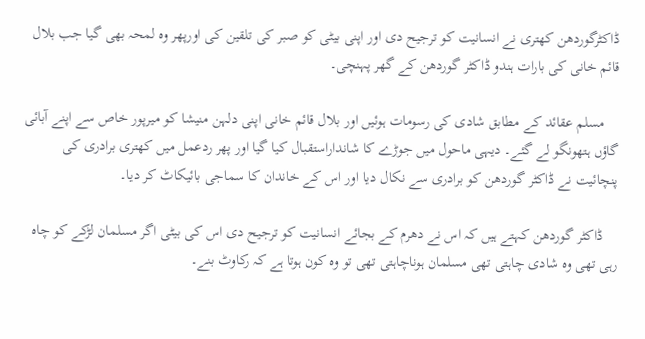ڈاکٹرگوردھن کھتری نے انسانیت کو ترجیح دی اور اپنی بیٹی کو صبر کی تلقین کی اورپھر وہ لمحہ بھی گیا جب بلال قائم خانی کی بارات ہندو ڈاکٹر گوردھن کے گھر پہنچی۔

    مسلم عقائد کے مطابق شادی کی رسومات ہوئیں اور بلال قائم خانی اپنی دلہن منیشا کو میرپور خاص سے اپنے آبائی گاؤں ہتھونگو لے گئے۔ دیہی ماحول میں جوڑے کا شانداراستقبال کیا گیا اور پھر ردعمل میں کھتری برادری کی پنچائیت نے ڈاکٹر گوردھن کو برادری سے نکال دیا اور اس کے خاندان کا سماجی بائیکاٹ کر دیا۔

    ڈاکٹر گوردھن کہتے ہیں کہ اس نے دھرم کے بجائے انسانیت کو ترجیح دی اس کی بیٹی اگر مسلمان لڑکے کو چاہ رہی تھی وہ شادی چاہتی تھی مسلمان ہوناچاہتی تھی تو وہ کون ہوتا ہے کہ رکاوٹ بنے۔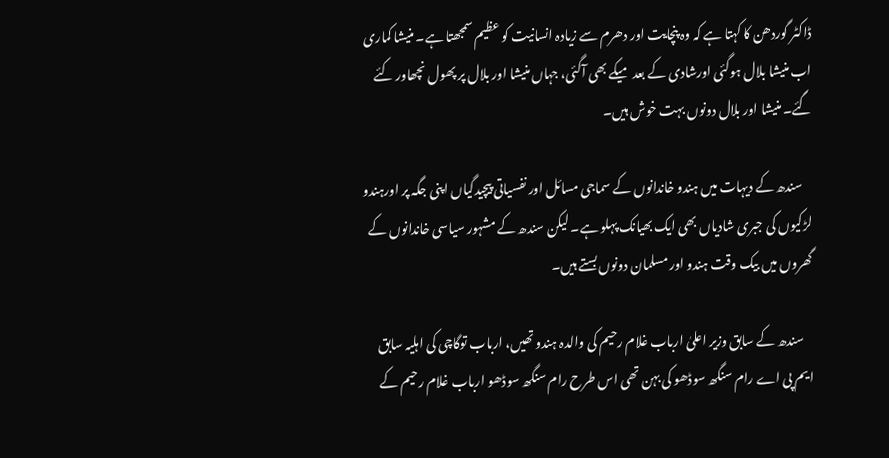ڈاکٹر گوردھن کا کہتا ہے کہ وہ پنچایت اور دھرم سے زیادہ انسانیت کو عظیم سمجھتا ہے۔ منیشا کماری اب منیشا بلال ہوگئی اورشادی کے بعد میکے بھی آگئی، جہاں منیشا اور بلال پر پھول نچھاور کئے گئے۔ منیشا اور بلال دونوں بہت خوش ہیں۔

    سندھ کے دیہات میں ہندو خاندانوں کے سماجی مسائل اور نفسیاتی پیچیدگیاں اپنی جگہ پر اورہندو لڑکیوں کی جبری شادیاں بھی ایک بھیانک پہلو ہے۔ لیکن سندھ کے مشہور سیاسی خاندانوں کے گھروں میں بیک وقت ہندو اور مسلمان دونوں بستے ہیں۔

    سندھ کے سابق وزیر اعلیٰ ارباب غلام رحیم کی والدہ ہندو تھیں، ارباب توگاچی کی اہلیہ سابق ایم پی اے رام سنگھ سوڈھو کی بہن تھی اس طرح رام سنگھ سوڈھو ارباب غلام رحیم کے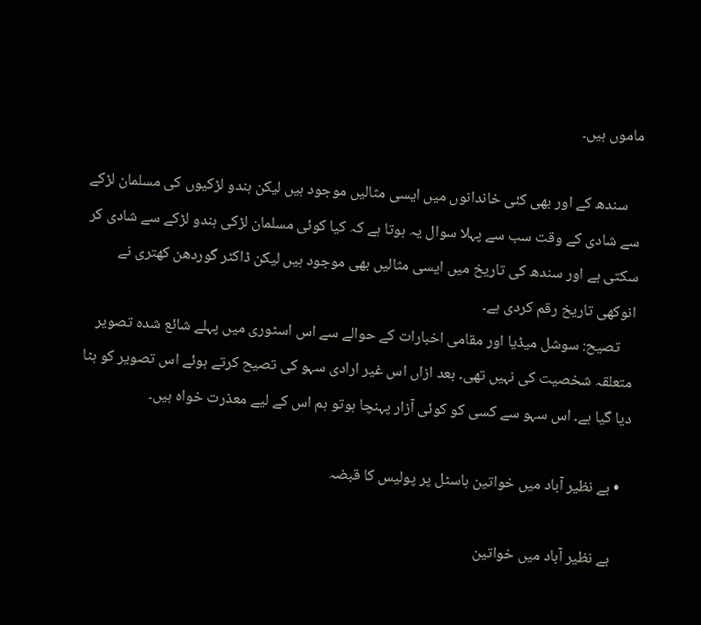ماموں ہیں۔

    سندھ کے اور بھی کئی خاندانوں میں ایسی مثالیں موجود ہیں لیکن ہندو لڑکیوں کی مسلمان لڑکے سے شادی کے وقت سب سے پہلا سوال یہ ہوتا ہے کہ کیا کوئی مسلمان لڑکی ہندو لڑکے سے شادی کر سکتی ہے اور سندھ کی تاریخ میں ایسی مثالیں بھی موجود ہیں لیکن ڈاکٹر گوردھن کھتری نے انوکھی تاریخ رقم کردی ہے۔
    تصیح: سوشل میڈیا اور مقامی اخبارات کے حوالے سے اس اسٹوری میں پہلے شائع شدہ تصویر متعلقہ شخصیت کی نہیں تھی۔ بعد ازاں اس غیر ارادی سہو کی تصیح کرتے ہوئے اس تصویر کو ہٹا دیا گیا ہے۔ اس سہو سے کسی کو کوئی آزار پہنچا ہوتو ہم اس کے لیے معذرت خواہ ہیں۔

  • بے نظیر آباد میں خواتین ہاسٹل پر پولیس کا قبضہ

    بے نظیر آباد میں خواتین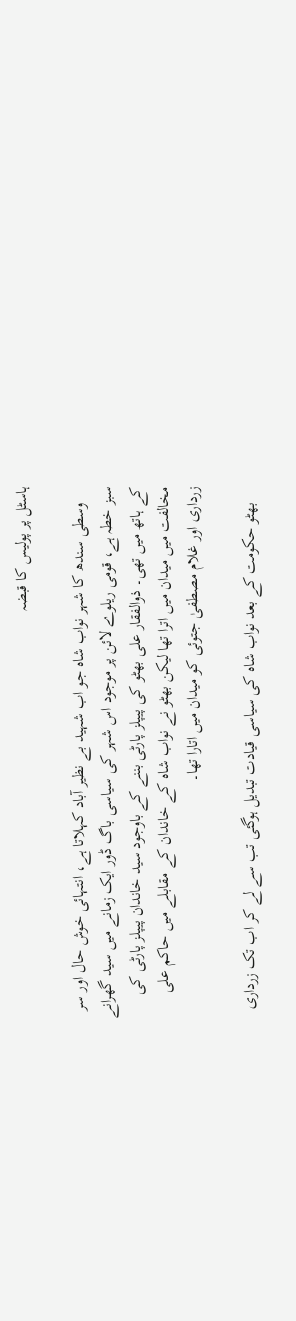ہاسٹل پر پولیس کا قبضہ

    وسطی سندھ کا شہر نواب شاہ جو اب شہید بے نظیر آباد کہلاتا ہے، انتہائی خوش حال اور سر سبز خطہ ہے، قومی ریلوے لائن پر موجود اس شہر کی سیاسی باگ ڈور ایک زمانے میں سید گھرانے کے ہاتھ میں تھی۔ ذوالفقار علی بھٹو کی پیپلز پارٹی بننے کے باوجود سید خاندان پیپلز پارٹی کی مخالفت میں میدان میں اترا تھا لیکن بھٹو نے نواب شاہ کے خاندان کے مقابلے میں حاکم علی زرداری اور غلام مصطفیٰ جتوئی کو میدان میں اتارا تھا۔

    بھٹو حکومت کے بعد نواب شاہ کی سیاسی قیادت تبدیل ہوگئی تب سے لے کر اب تک زرداری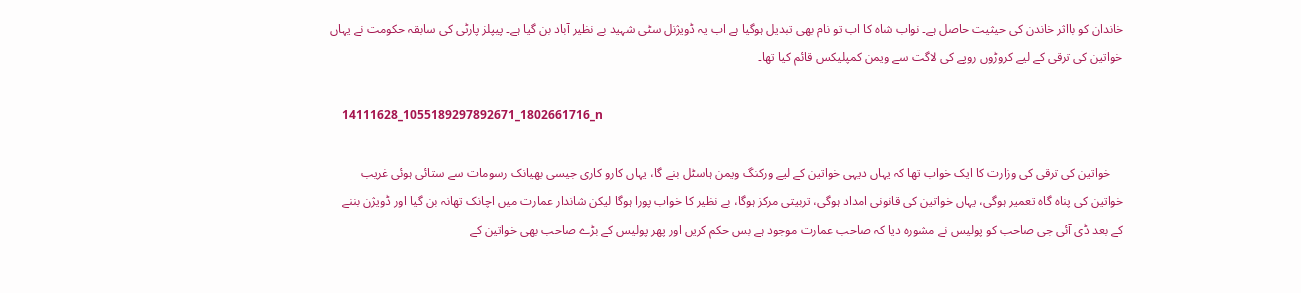خاندان کو بااثر خاندن کی حیثیت حاصل ہے۔ نواب شاہ کا اب تو نام بھی تبدیل ہوگیا ہے اب یہ ڈویژنل سٹی شہید بے نظیر آباد بن گیا ہے۔ پیپلز پارٹی کی سابقہ حکومت نے یہاں خواتین کی ترقی کے لیے کروڑوں روپے کی لاگت سے ویمن کمپلیکس قائم کیا تھا۔

    14111628_1055189297892671_1802661716_n

    خواتین کی ترقی کی وزارت کا ایک خواب تھا کہ یہاں دیہی خواتین کے لیے ورکنگ ویمن ہاسٹل بنے گا، یہاں کارو کاری جیسی بھیانک رسومات سے ستائی ہوئی غریب خواتین کی پناہ گاہ تعمیر ہوگی، یہاں خواتین کی قانونی امداد ہوگی، تربیتی مرکز ہوگا، بے نظیر کا خواب پورا ہوگا لیکن شاندار عمارت میں اچانک تھانہ بن گیا اور ڈویژن بننے کے بعد ڈی آئی جی صاحب کو پولیس نے مشورہ دیا کہ صاحب عمارت موجود ہے بس حکم کریں اور پھر پولیس کے بڑے صاحب بھی خواتین کے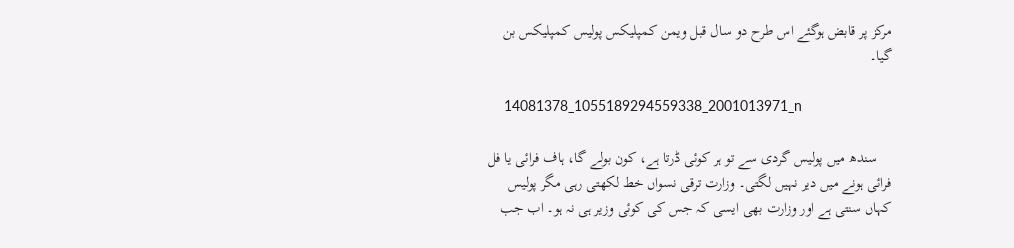مرکز پر قابض ہوگئے اس طرح دو سال قبل ویمن کمپلیکس پولیس کمپلیکس بن گیا۔

    14081378_1055189294559338_2001013971_n

    سندھ میں پولیس گردی سے تو ہر کوئی ڈرتا ہے، کون بولے گا، ہاف فرائی یا فل فرائی ہونے میں دیر نہیں لگتی۔ وزارت ترقی نسواں خط لکھتی رہی مگر پولیس کہاں سنتی ہے اور وزارت بھی ایسی کہ جس کی کوئی وزیر ہی نہ ہو۔ اب جب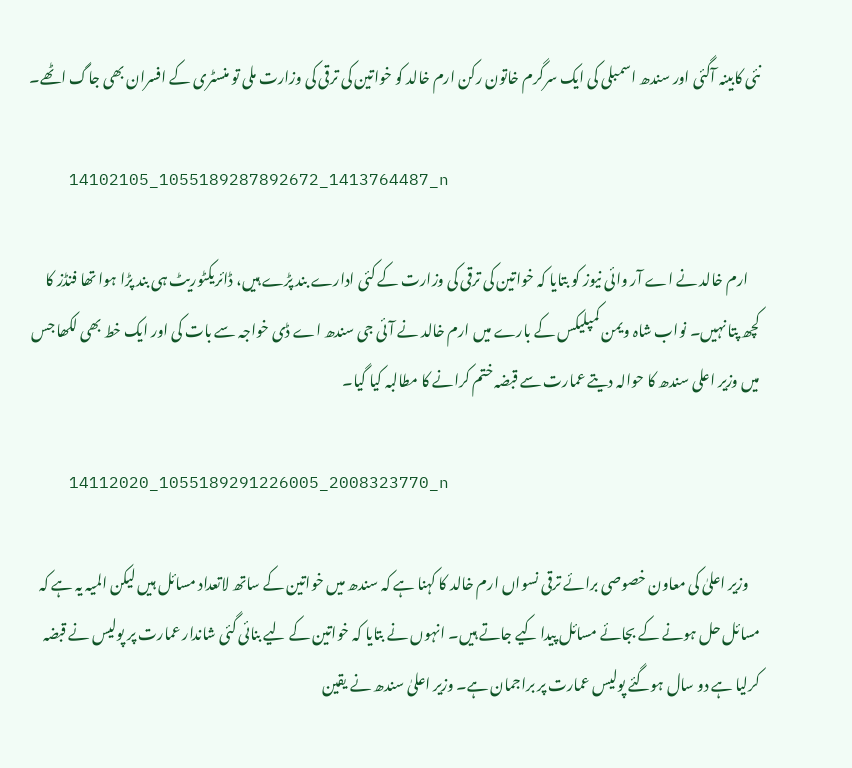نئی کابینہ آگئی اور سندھ اسمبلی کی ایک سرگرم خاتون رکن ارم خالد کو خواتین کی ترقی کی وزارت ملی تو منسٹری کے افسران بھی جاگ اٹھے۔

    14102105_1055189287892672_1413764487_n

    ارم خالد نے اے آر وائی نیوز کو بتایا کہ خواتین کی ترقی کی وزارت کے کئی ادارے بند پڑے ہیں، ڈائریکٹوریٹ ہی بند پڑا ہوا تھا فنڈز کا کچھ پتا نہیں۔ نواب شاہ ویمن کمپلیکس کے بارے میں ارم خالد نے آئی جی سندھ اے ڈی خواجہ سے بات کی اور ایک خط بھی لکھا جس میں وزیر اعلی سندھ کا حوالہ دیتے عمارت سے قبضہ ختم کرانے کا مطالبہ کیا گیا۔

    14112020_1055189291226005_2008323770_n

    وزیر اعلیٰ کی معاون خصوصی برائے ترقی نسواں ارم خالد کا کہنا ہے کہ سندھ میں خواتین کے ساتھ لاتعداد مسائل ہیں لیکن المیہ یہ ہے کہ مسائل حل ہونے کے بجائے مسائل پیدا کیے جاتے ہیں۔ انہوں نے بتایا کہ خواتین کے لیے بنائی گئی شاندار عمارت پر پولیس نے قبضہ کرلیا ہے دو سال ہوگئے پولیس عمارت پر براجمان ہے۔ وزیر اعلیٰ سندھ نے یقین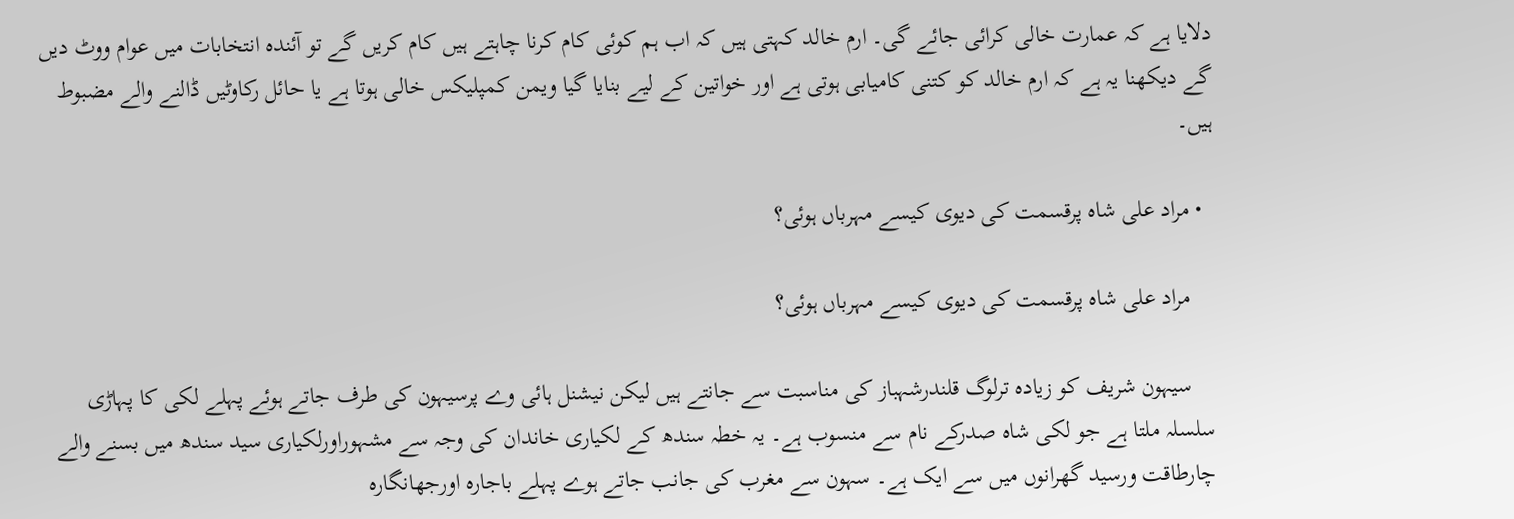دلایا ہے کہ عمارت خالی کرائی جائے گی۔ ارم خالد کہتی ہیں کہ اب ہم کوئی کام کرنا چاہتے ہیں کام کریں گے تو آئندہ انتخابات میں عوام ووٹ دیں گے دیکھنا یہ ہے کہ ارم خالد کو کتنی کامیابی ہوتی ہے اور خواتین کے لیے بنایا گیا ویمن کمپلیکس خالی ہوتا ہے یا حائل رکاوٹیں ڈالنے والے مضبوط ہیں۔

  • مراد علی شاہ پرقسمت کی دیوی کیسے مہرباں ہوئی؟

    مراد علی شاہ پرقسمت کی دیوی کیسے مہرباں ہوئی؟

    سیہون شریف کو زیادہ ترلوگ قلندرشہباز کی مناسبت سے جانتے ہیں لیکن نیشنل ہائی وے پرسیہون کی طرف جاتے ہوئے پہلے لکی کا پہاڑی سلسلہ ملتا ہے جو لکی شاہ صدرکے نام سے منسوب ہے۔ یہ خطہ سندھ کے لکیاری خاندان کی وجہ سے مشہوراورلکیاری سید سندھ میں بسنے والے چارطاقت ورسید گھرانوں میں سے ایک ہے۔ سہون سے مغرب کی جانب جاتے ہوے پہلے باجارہ اورجھانگارہ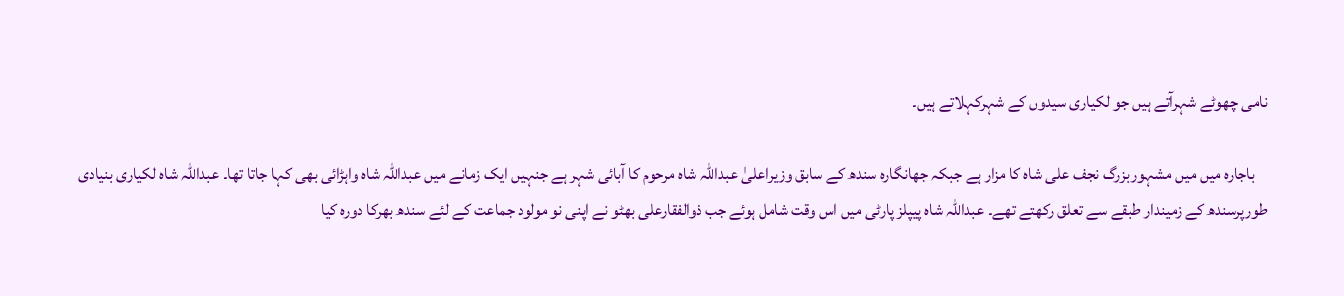نامی چھوٹے شہرآتے ہیں جو لکیاری سیدوں کے شہرکہلاتے ہیں۔

    باجارہ میں میں مشہوربزرگ نجف علی شاہ کا مزار ہے جبکہ جھانگارہ سندھ کے سابق وزیراعلیٰ عبداللہ شاہ مرحوم کا آبائی شہر ہے جنہیں ایک زمانے میں عبداللہ شاہ واہڑائی بھی کہا جاتا تھا۔ عبداللہ شاہ لکیاری بنیادی طورپرسندھ کے زمیندار طبقے سے تعلق رکھتے تھے۔ عبداللہ شاہ پیپلز پارٹی میں اس وقت شامل ہوئے جب ذوالفقارعلی بھٹو نے اپنی نو مولود جماعت کے لئے سندھ بھرکا دورہ کیا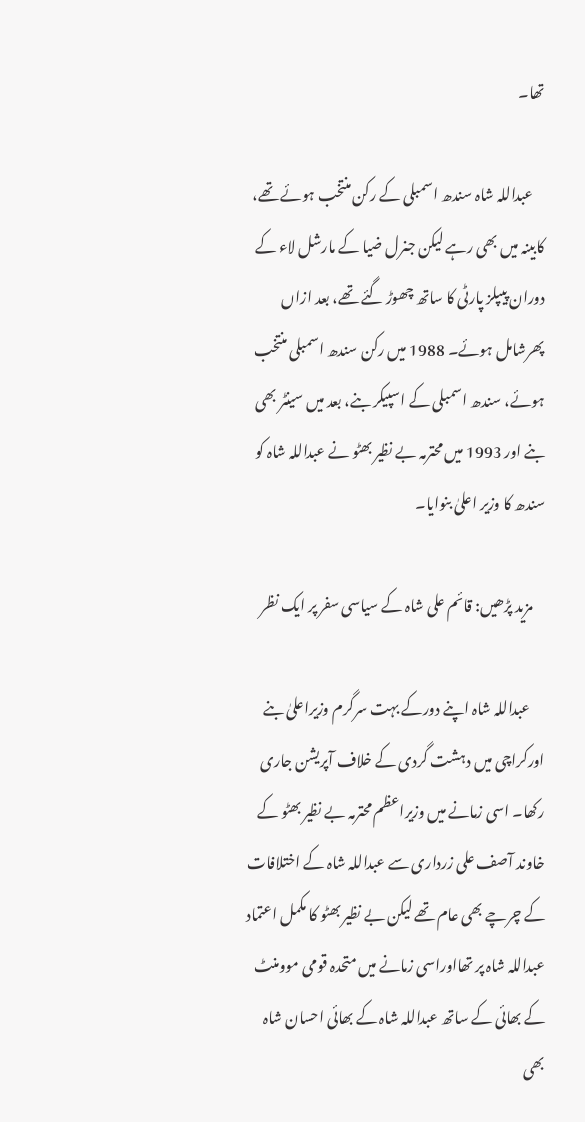تھا۔

    عبداللہ شاہ سندھ اسمبلی کے رکن منتخب ہوئے تھے، کابینہ میں بھی رہے لیکن جنرل ضیا کے مارشل لاء کے دوران پیپلز پارٹی کا ساتھ چھوڑ گئے تھے، بعد ازاں پھرشامل ہوئے۔ 1988 میں رکن سندھ اسمبلی منتخب ہوئے، سندھ اسمبلی کے اسپیکر بنے، بعد میں سینٹر بھی بنے اور 1993 میں محترمہ بے نظیر بھٹو نے عبداللہ شاہ کو سندھ کا وزیر اعلیٰ بنوایا۔

    مزید پڑھیں: قائم علی شاہ کے سیاسی سفر پر ایک نظر

     عبداللہ شاہ اپنے دورکے بہت سرگرم وزیراعلیٰ بنے اورکراچی میں دہشت گردی کے خلاف آپریشن جاری رکھا۔ اسی زمانے میں وزیراعظم محترمہ بے نظیر بھٹو کے خاوند آصف علی زرداری سے عبداللہ شاہ کے اختلافات کے چرچے بھی عام تھے لیکن بے نظیر بھٹو کا مکمل اعتماد عبداللہ شاہ پر تھااوراسی زمانے میں متحدہ قومی موومنٹ کے بھائی کے ساتھ عبداللہ شاہ کے بھائی احسان شاہ بھی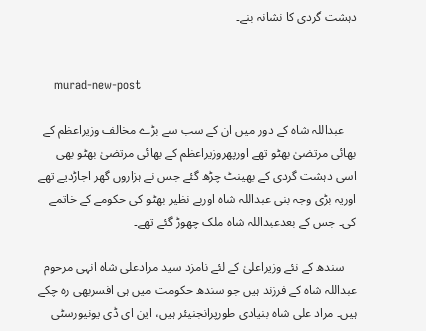دہشت گردی کا نشانہ بنے۔


    murad-new-post

    عبداللہ شاہ کے دور میں ان کے سب سے بڑے مخالف وزیراعظم کے بھائی مرتضیٰ بھٹو تھے اورپھروزیراعظم کے بھائی مرتضیٰ بھٹو بھی اسی دہشت گردی کے بھینٹ چڑھ گئے جس نے ہزاروں گھر اجاڑدیے تھے اوریہ بڑی وجہ بنی عبداللہ شاہ اوربے نظیر بھٹو کی حکومے کے خاتمے کی۔ جس کے بعدعبداللہ شاہ ملک چھوڑ گئے تھے۔

    سندھ کے نئے وزیراعلیٰ کے لئے نامزد سید مرادعلی شاہ انہی مرحوم عبداللہ شاہ کے فرزند ہیں جو سندھ حکومت میں ہی افسربھی رہ چکے ہیں۔ مراد علی شاہ بنیادی طورپرانجنیئر ہیں، این ای ڈی یونیورسٹی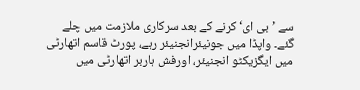سے ’بی ای‘ کرنے کے بعد سرکاری ملازمت میں چلے گئے۔ واپڈا میں جونیئرانجنیئر رہے، پورٹ قاسم اتھارٹی میں ایگزیکٹو انجنیئر، اورفش ہاربر اتھارٹی میں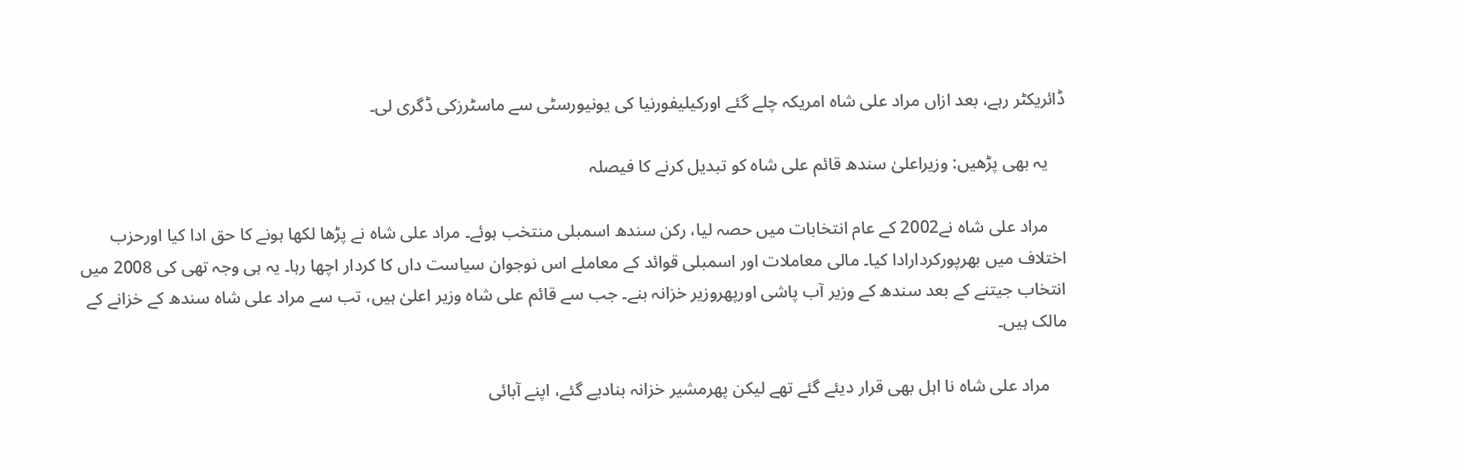ڈائریکٹر رہے، بعد ازاں مراد علی شاہ امریکہ چلے گئے اورکیلیفورنیا کی یونیورسٹی سے ماسٹرزکی ڈگری لی۔

    یہ بھی پڑھیں: وزیراعلیٰ سندھ قائم علی شاہ کو تبدیل کرنے کا فیصلہ

    مراد علی شاہ نے2002 کے عام انتخابات میں حصہ لیا، رکن سندھ اسمبلی منتخب ہوئے۔ مراد علی شاہ نے پڑھا لکھا ہونے کا حق ادا کیا اورحزب اختلاف میں بھرپورکردارادا کیا۔ مالی معاملات اور اسمبلی قوائد کے معاملے اس نوجوان سیاست داں کا کردار اچھا رہا۔ یہ ہی وجہ تھی کی 2008 میں انتخاب جیتنے کے بعد سندھ کے وزیر آب پاشی اورپھروزیر خزانہ بنے۔ جب سے قائم علی شاہ وزیر اعلیٰ ہیں، تب سے مراد علی شاہ سندھ کے خزانے کے مالک ہیں۔

    مراد علی شاہ نا اہل بھی قرار دیئے گئے تھے لیکن پھرمشیر خزانہ بنادیے گئے، اپنے آبائی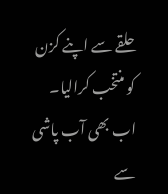حلقے سے اپنے کزن کو منتخب کرالیا۔ اب بھی آب پاشی سے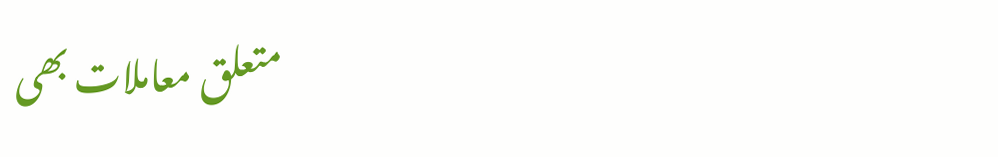متعلق معاملات بھی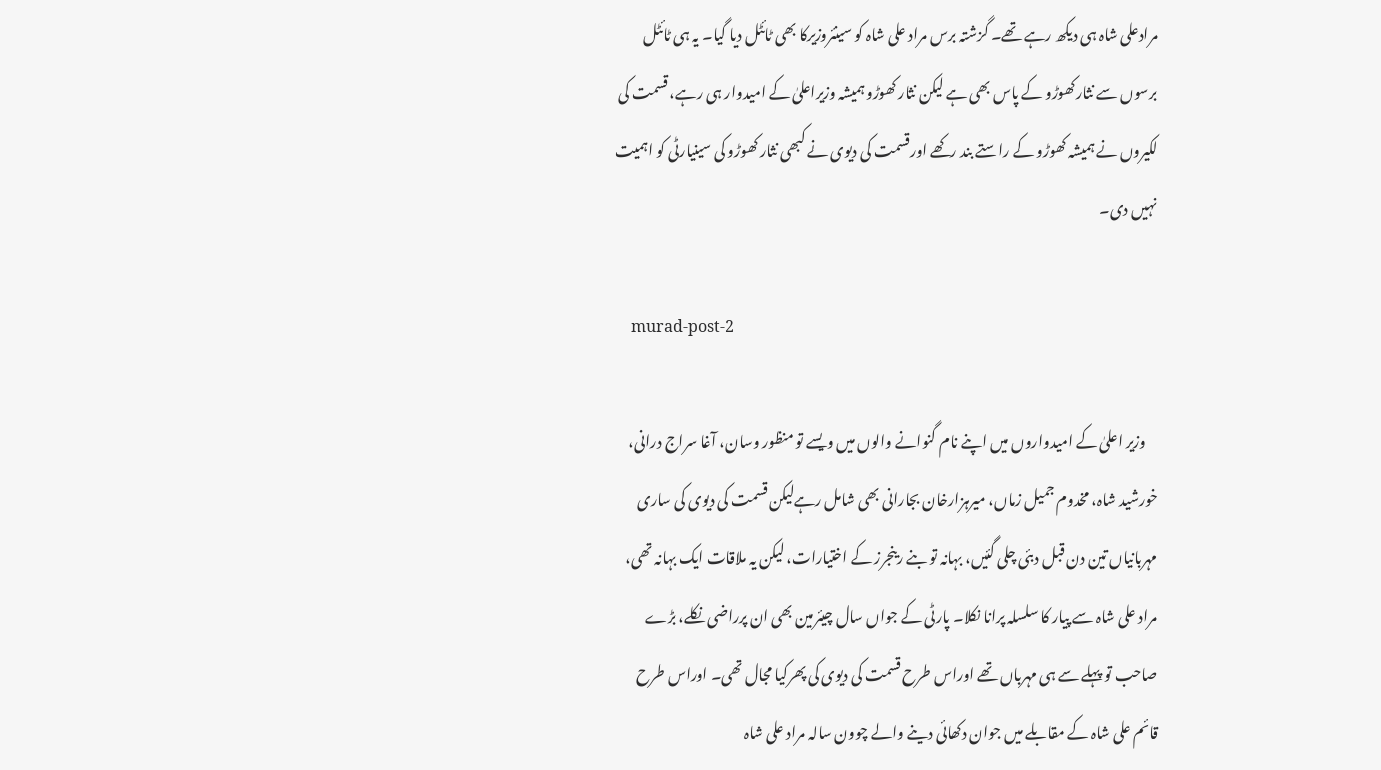مرادعلی شاہ ہی دیکھ رہے تھے۔ گزشتہ برس مراد علی شاہ کو سینئروزیرکا بھی ٹائٹل دیا گیا۔ یہ ہی ٹائٹل برسوں سے نثارکھوڑو کے پاس بھی ہے لیکن نثار کھوڑو ہمیشہ وزیراعلیٰ کے امیدوار ہی رہے، قسمت کی لکیروں نے ہمیشہ کھوڑو کے راستے بند رکھے اورقسمت کی دیوی نے کبھی نثار کھوڑو کی سینیارٹی کو اہمیت نہیں دی۔

    murad-post-2

    وزیر اعلیٰ کے امیدواروں میں اپنے نام گنوانے والوں میں ویسے تو منظور وسان، آغا سراج درانی، خورشید شاہ، مخدوم جمیل زماں، میرہزارخان بجارانی بھی شامل رہےلیکن قسمت کی دیوی کی ساری مہربانیاں تین دن قبل دبئی چلی گئیں، بہانہ تو بنے رینجرز کے اختیارات، لیکن یہ ملاقات ایک بہانہ تھی، مراد علی شاہ سے پیار کا سلسلہ پرانا نکلا۔ پارٹی کے جواں سال چیئرمین بھی ان پرراضی نکلے، بڑے صاحب تو پہلے سے ہی مہرباں تھے اوراس طرح قسمت کی دیوی کی پھرکیا مجال تھی۔ اوراس طرح قائم علی شاہ کے مقابلے میں جوان دکھائی دینے والے چوون سالہ مراد علی شاہ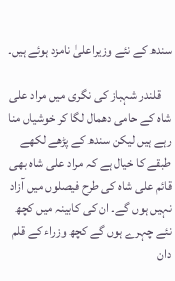سندھ کے نئے وزیراعلیٰ نامزد ہوئے ہیں۔

    قلندر شہباز کی نگری میں مراد علی شاہ کے حامی دھمال لگا کر خوشیاں منا رہے ہیں لیکن سندھ کے پڑھے لکھے طبقے کا خیال ہے کہ مراد علی شاہ بھی قائم علی شاہ کی طرح فیصلوں میں آزاد نہیں ہوں گے۔ ان کی کابینہ میں کچھ نئے چہرے ہوں گے کچھ وزراء کے قلم دان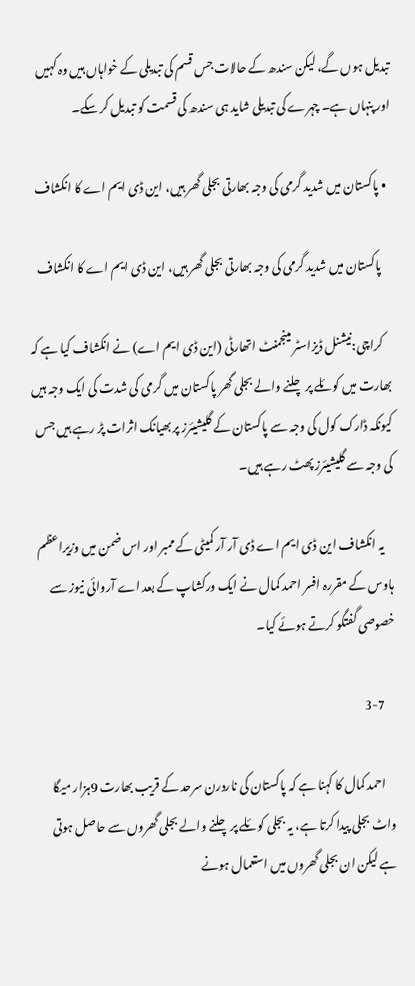تبدیل ہوں گے، لیکن سندھ کے حالات جس قسم کی تبدیلی کے خواہاں ہیں وہ کہیں اور پنہاں ہے۔ چہرے کی تبدیلی شاید ہی سندھ کی قسمت کو تبدیل کر سکے۔

  • پاکستان میں شدید گرمی کی وجہ بھارتی بجلی گھر ہیں، این ڈی ایم اے کا انکشاف

    پاکستان میں شدید گرمی کی وجہ بھارتی بجلی گھر ہیں، این ڈی ایم اے کا انکشاف

    کراچی:نیشنل ڈیزاسٹر مینجمنٹ اتھارٹی (این ڈی ایم اے) نے انکشاف کیا ہے کہ بھارت میں کوئلے پر چلنے والے بجلی گھر پاکستان میں گرمی کی شدت کی ایک وجہ ہیں کیونکہ ڈارک کول کی وجہ سے پاکستان کے گلیشیئرز پر بھیانک اثرات پڑ رہے ہیں جس کی وجہ سے گلیشیئرز پھٹ رہے ہیں۔

    یہ انکشاف این ڈی ایم اے ڈی آر آر کمیٹی کے ممبر اور اس ضمن میں وزیراعظم ہاوس کے مقررہ افسر احمد کمال نے ایک ورکشاپ کے بعد اے آروائی نیوز سے خصوصی گفتگو کرتے ہوئے کیا۔

    3-7

    احمد کمال کا کہنا ہے کہ پاکستان کی ناردرن سرحد کے قریب بھارت 9ہزار میگا واٹ بجلی پیدا کرتا ہے، یہ بجلی کوئلے پر چلنے والے بجلی گھروں سے حاصل ہوتی ہے لیکن ان بجلی گھروں میں استعمال ہونے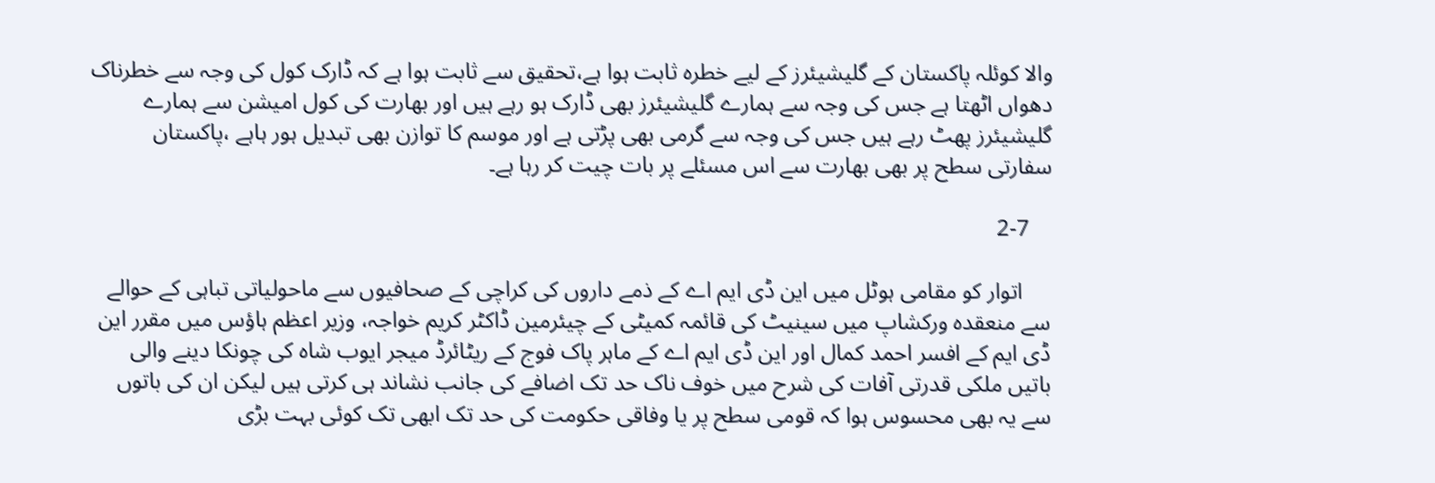والا کوئلہ پاکستان کے گلیشیئرز کے لیے خطرہ ثابت ہوا ہے،تحقیق سے ثابت ہوا ہے کہ ڈارک کول کی وجہ سے خطرناک دھواں اٹھتا ہے جس کی وجہ سے ہمارے گلیشیئرز بھی ڈارک ہو رہے ہیں اور بھارت کی کول امیشن سے ہمارے گلیشیئرز پھٹ رہے ہیں جس کی وجہ سے گرمی بھی پڑتی ہے اور موسم کا توازن بھی تبدیل ہور ہاہے ،پاکستان سفارتی سطح پر بھی بھارت سے اس مسئلے پر بات چیت کر رہا ہے۔

    2-7

     اتوار کو مقامی ہوٹل میں این ڈی ایم اے کے ذمے داروں کی کراچی کے صحافیوں سے ماحولیاتی تباہی کے حوالے سے منعقدہ ورکشاپ میں سینیٹ کی قائمہ کمیٹی کے چیئرمین ڈاکٹر کریم خواجہ، وزیر اعظم ہاؤس میں مقرر این ڈی ایم کے افسر احمد کمال اور این ڈی ایم اے کے ماہر پاک فوج کے ریٹائرڈ میجر ایوب شاہ کی چونکا دینے والی باتیں ملکی قدرتی آفات کی شرح میں خوف ناک حد تک اضافے کی جانب نشاند ہی کرتی ہیں لیکن ان کی باتوں سے یہ بھی محسوس ہوا کہ قومی سطح پر یا وفاقی حکومت کی حد تک ابھی تک کوئی بہت بڑی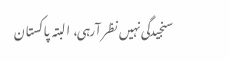سنجیدگی نہیں نظر آرہی، البتہ پاکستان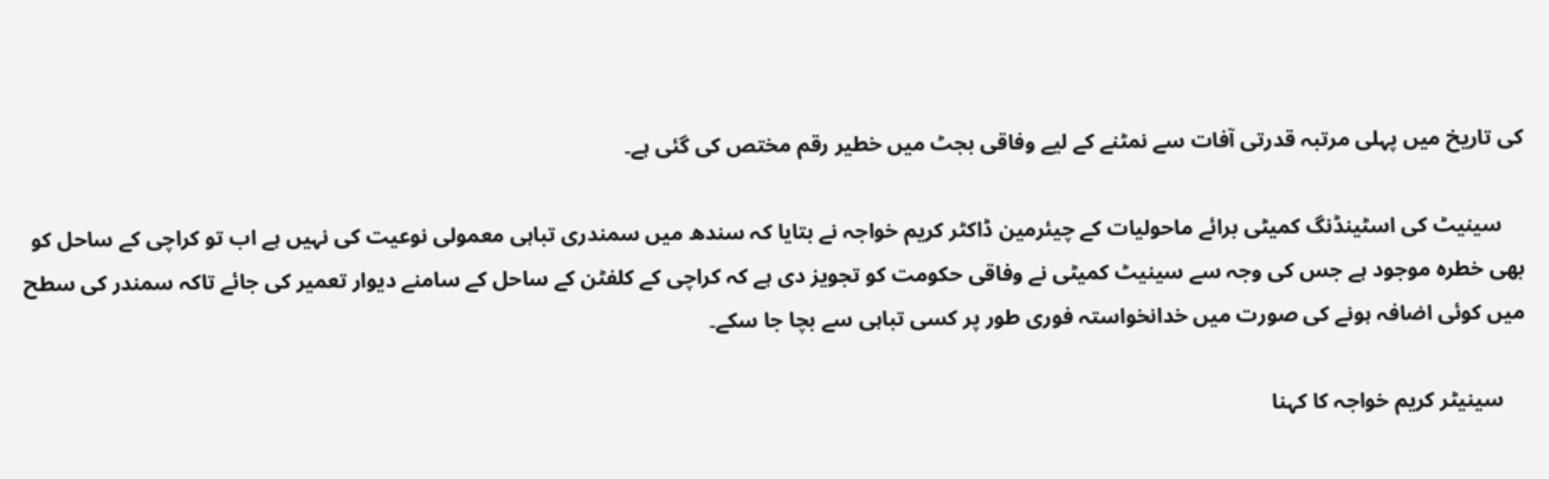کی تاریخ میں پہلی مرتبہ قدرتی آفات سے نمٹنے کے لیے وفاقی بجٹ میں خطیر رقم مختص کی گئی ہے۔

    سینیٹ کی اسٹینڈنگ کمیٹی برائے ماحولیات کے چیئرمین ڈاکٹر کریم خواجہ نے بتایا کہ سندھ میں سمندری تباہی معمولی نوعیت کی نہیں ہے اب تو کراچی کے ساحل کو بھی خطرہ موجود ہے جس کی وجہ سے سینیٹ کمیٹی نے وفاقی حکومت کو تجویز دی ہے کہ کراچی کے کلفٹن کے ساحل کے سامنے دیوار تعمیر کی جائے تاکہ سمندر کی سطح میں کوئی اضافہ ہونے کی صورت میں خدانخواستہ فوری طور پر کسی تباہی سے بچا جا سکے۔

    سینیٹر کریم خواجہ کا کہنا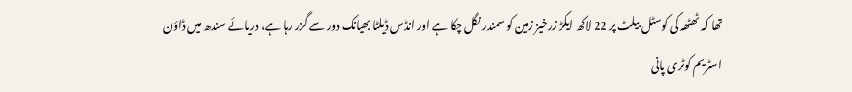تھا کہ ٹھٹھہ کی کوسٹل بیلٹ پر 22 لاکھ ایکڑ زرخیز زمین کو سمندر نگل چکا ہے اور انڈس ڈیلٹا بھیانک دور سے گزر رہا ہے، دریائے سندھ میں ڈاؤن اسٹریم کوٹری پانی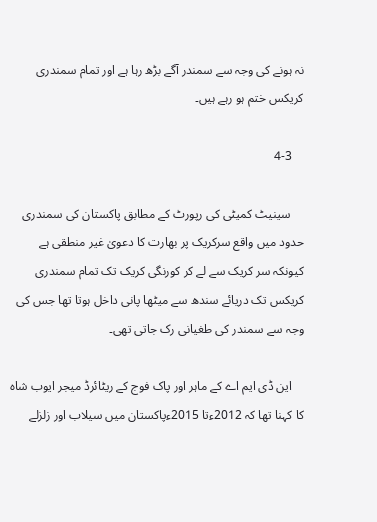نہ ہونے کی وجہ سے سمندر آگے بڑھ رہا ہے اور تمام سمندری کریکس ختم ہو رہے ہیں۔

    4-3

    سینیٹ کمیٹی کی رپورٹ کے مطابق پاکستان کی سمندری حدود میں واقع سرکریک پر بھارت کا دعویٰ غیر منطقی ہے کیونکہ سر کریک سے لے کر کورنگی کریک تک تمام سمندری کریکس تک دریائے سندھ سے میٹھا پانی داخل ہوتا تھا جس کی وجہ سے سمندر کی طغیانی رک جاتی تھی۔

    این ڈی ایم اے کے ماہر اور پاک فوج کے ریٹائرڈ میجر ایوب شاہ کا کہنا تھا کہ 2012ءتا 2015ءپاکستان میں سیلاب اور زلزلے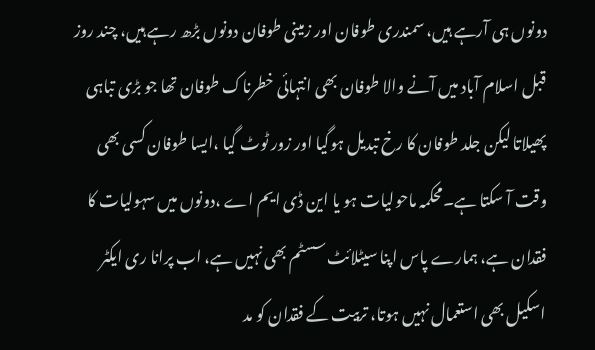دونوں ہی آرہے ہیں، سمندری طوفان اور زمینی طوفان دونوں بڑھ رہے ہیں، چند روز قبل اسلام آباد میں آنے والا طوفان بھی انتہائی خطرناک طوفان تھا جو بڑی تباہی پھیلاتا لیکن جلد طوفان کا رخ تبدیل ہوگیا اور زور ٹوٹ گیا ،ایسا طوفان کسی بھی وقت آ سکتا ہے۔محکمہ ماحولیات ہو یا این ڈی ایم اے ،دونوں میں سہولیات کا فقدان ہے، ہمارے پاس اپنا سیٹلائٹ سسٹم بھی نہیں ہے، اب پرانا ری ایکٹر اسکیل بھی استعمال نہیں ہوتا، تربیت کے فقدان کو مد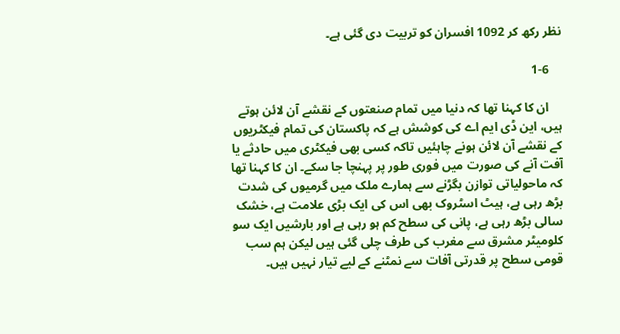نظر رکھ کر 1092 افسران کو تربیت دی گئی ہے۔

    1-6

    ان کا کہنا تھا کہ دنیا میں تمام صنعتوں کے نقشے آن لائن ہوتے ہیں، این ڈی ایم اے کی کوشش ہے کہ پاکستان کی تمام فیکٹریوں کے نقشے آن لائن ہونے چاہئیں تاکہ کسی بھی فیکٹری میں حادثے یا آفت آنے کی صورت میں فوری طور پر پہنچا جا سکے۔ ان کا کہنا تھا کہ ماحولیاتی توازن بگڑنے سے ہمارے ملک میں گرمیوں کی شدت بڑھ رہی ہے، ہیٹ اسٹروک بھی اس کی ایک بڑی علامت ہے، خشک سالی بڑھ رہی ہے، پانی کی سطح کم ہو رہی ہے اور بارشیں ایک سو کلومیٹر مشرق سے مغرب کی طرف چلی گئی ہیں لیکن ہم سب قومی سطح پر قدرتی آفات سے نمٹنے کے لیے تیار نہیں ہیں۔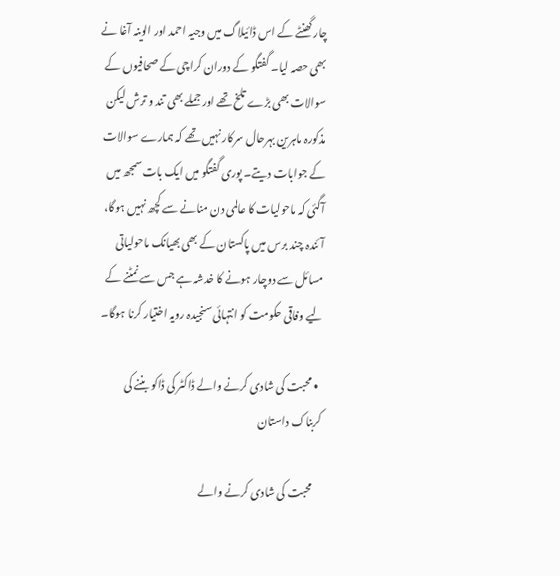چار گھنٹے کے اس ڈائیلاگ میں وجیہ احمد اور الوینہ آغا نے بھی حصہ لیا۔ گفتگو کے دوران کراچی کے صحافیوں کے سوالات بھی بڑے تلخ تھے اور جملے بھی تند و ترش لیکن مذکورہ ماہرین بہرحال سرکار نہیں تھے کہ ہمارے سوالات کے جوابات دیتے۔ پوری گفتگو میں ایک بات سمجھ میں آگئی کہ ماحولیات کا عالمی دن منانے سے کچھ نہیں ہوگا، آئندہ چند برس میں پاکستان کے بھی بھیانک ماحولیاتی مسائل سے دوچار ہونے کا خدشہ ہے جس سے نمٹنے کے لیے وفاقی حکومت کو انتہائی سنجیدہ رویہ اختیار کرنا ہوگا۔

  • محبت کی شادی کرنے والے ڈاکٹر کی ڈاکو بننے کی کربناک داستان

    محبت کی شادی کرنے والے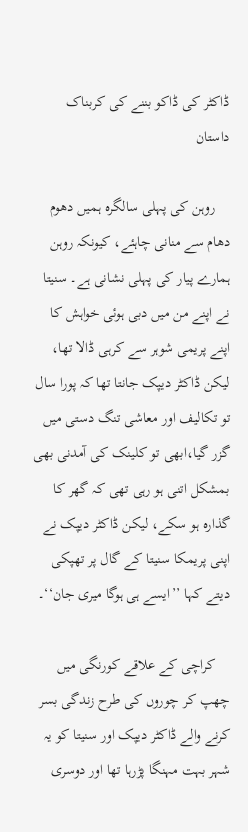ڈاکٹر کی ڈاکو بننے کی کربناک داستان

    روہن کی پہلی سالگرہ ہمیں دھوم دھام سے منانی چاہئے، کیونکہ روہن ہمارے پیار کی پہلی نشانی ہے۔ سنیتا نے اپنے من میں دبی ہوئی خواہش کا اپنے پریمی شوہر سے کرہی ڈالا تھا، لیکن ڈاکٹر دیپک جانتا تھا کہ پورا سال تو تکالیف اور معاشی تنگ دستی میں گزر گیا،ابھی تو کلینک کی آمدنی بھی بمشکل اتنی ہو رہی تھی کہ گھر کا گذارہ ہو سکے، لیکن ڈاکٹر دیپک نے اپنی پریمکا سنیتا کے گال پر تھپکی دیتے کہا ’’ایسے ہی ہوگا میری جان‘‘۔

    کراچی کے علاقے کورنگی میں چھپ کر چوروں کی طرح زندگی بسر کرنے والے ڈاکٹر دیپک اور سنیتا کو یہ شہر بہت مہنگا پڑرہا تھا اور دوسری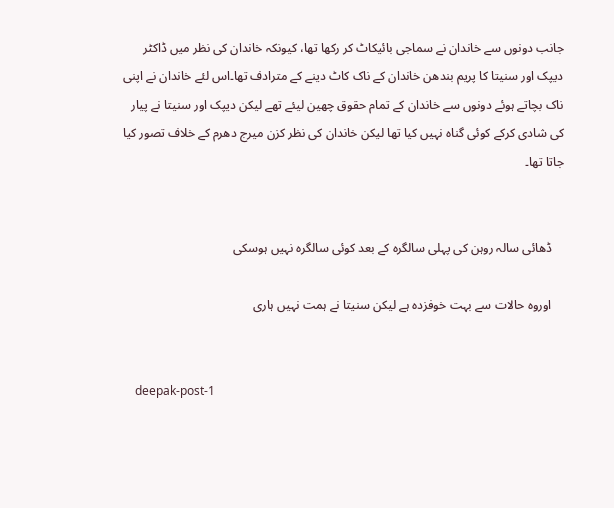جانب دونوں سے خاندان نے سماجی بائیکاٹ کر رکھا تھا، کیونکہ خاندان کی نظر میں ڈاکٹر دیپک اور سنیتا کا پریم بندھن خاندان کے ناک کاٹ دینے کے مترادف تھا۔اس لئے خاندان نے اپنی ناک بچاتے ہوئے دونوں سے خاندان کے تمام حقوق چھین لیئے تھے لیکن دیپک اور سنیتا نے پیار کی شادی کرکے کوئی گناہ نہیں کیا تھا لیکن خاندان کی نظر کزن میرج دھرم کے خلاف تصور کیا جاتا تھا۔


    ڈھائی سالہ روہن کی پہلی سالگرہ کے بعد کوئی سالگرہ نہیں ہوسکی

    اوروہ حالات سے بہت خوفزدہ ہے لیکن سنیتا نے ہمت نہیں ہاری


    deepak-post-1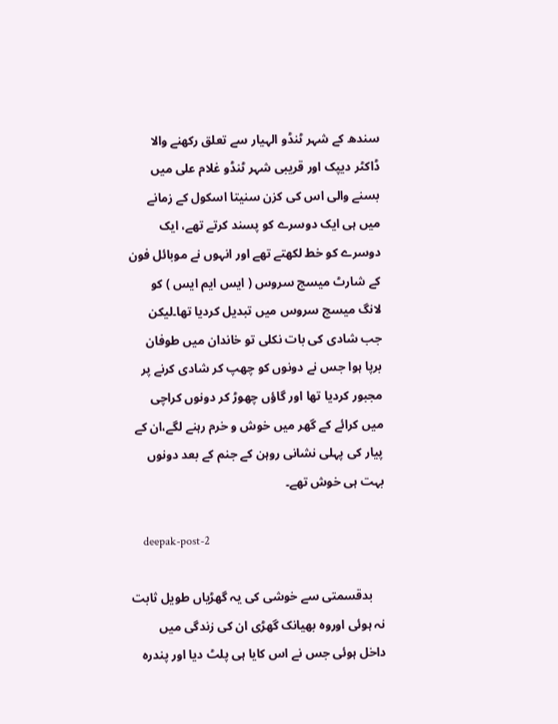سندھ کے شہر ٹنڈو الہیار سے تعلق رکھنے والا ڈاکٹر دیپک اور قریبی شہر ٹنڈو غلام علی میں بسنے والی اس کی کزن سنیتا اسکول کے زمانے میں ہی ایک دوسرے کو پسند کرتے تھے، ایک دوسرے کو خط لکھتے تھے اور انہوں نے موبائل فون کے شارٹ میسج سروس ( ایس ایم ایس ) کو لانگ میسج سروس میں تبدیل کردیا تھا۔لیکن جب شادی کی بات نکلی تو خاندان میں طوفان برپا ہوا جس نے دونوں کو چھپ کر شادی کرنے پر مجبور کردیا تھا اور گاؤں چھوڑ کر دونوں کراچی میں کرائے کے گھر میں خوش و خرم رہنے لگے،ان کے پیار کی پہلی نشانی روہن کے جنم کے بعد دونوں بہت ہی خوش تھے۔

    deepak-post-2

    بدقسمتی سے خوشی کی یہ گھڑیاں طویل ثابت نہ ہوئی اوروہ بھیانک گھڑی ان کی زندگی میں داخل ہوئی جس نے اس کایا ہی پلٹ دیا اور پندرہ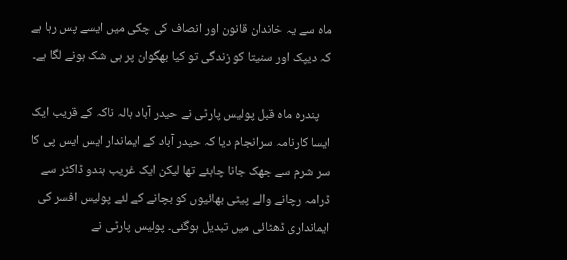ماہ سے یہ خاندان قانون اور انصاف کی چکی میں ایسے پس رہا ہے کہ دیپک اور سنیتا کو زندگی تو کیا بھگوان پر ہی شک ہونے لگا ہے۔

    پندرہ ماہ قبل پولیس پارٹی نے حیدر آباد ہالہ ناکہ کے قریب ایک ایسا کارنامہ سرانجام دیا کہ حیدر آباد کے ایماندار ایس ایس پی کا سر شرم سے جھک جانا چاہئے تھا لیکن ایک غریب ہندو ڈاکٹر سے ڈرامہ رچانے والے پیٹی بھائیوں کو بچانے کے لئے پولیس افسر کی ایمانداری ڈھٹائی میں تبدیل ہوگئی۔ پولیس پارٹی نے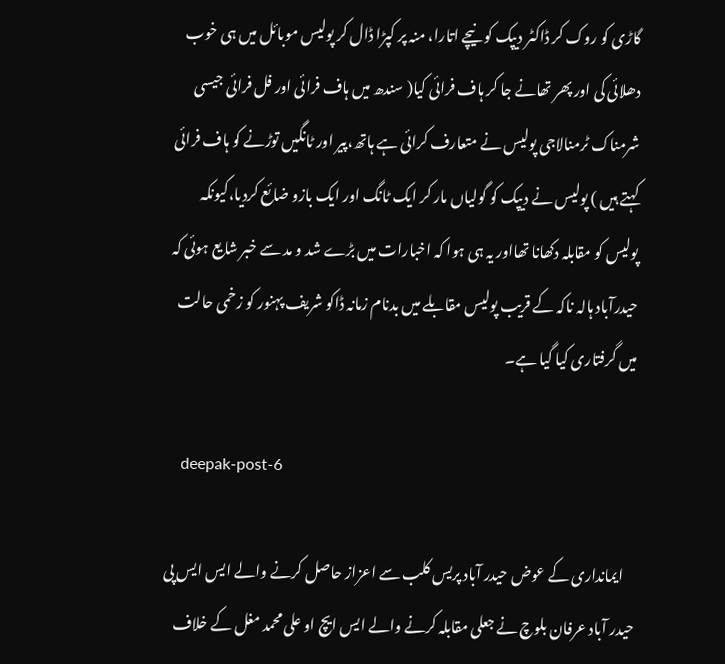گاڑی کو روک کر ڈاکٹر دیپک کو نیچے اتارا، منہ پر کپڑا ڈال کر پولیس موبائل میں ہی خوب دھلائی کی اور پھر تھانے جا کر ہاف فرائی کیا( سندھ میں ہاف فرائی اور فل فرائی جیسی شرمناک ٹرمنالاجی پولیس نے متعارف کرائی ہے ہاتھ،پیر اور ٹانگیں توڑنے کو ہاف فرائی کہتے ہیں ) پولیس نے دیپک کو گولیاں مار کر ایک ٹانگ اور ایک بازو ضائع کردیا،کیونکہ پولیس کو مقابلہ دکھانا تھااور یہ ہی ہوا کہ اخبارات میں بڑے شد و مد سے خبر شایع ہوئی کہ حیدرآباد ہالہ ناکہ کے قریب پولیس مقابلے میں بدنام زمانہ ڈاکو شریف پہنور کو زخمی حالت میں گرفتاری کیا گیا ہے۔

    deepak-post-6

    ایمانداری کے عوض حیدر آباد پریس کلب سے اعزاز حاصل کرنے والے ایس ایس پی حیدر آباد عرفان بلوچ نے جعلی مقابلہ کرنے والے ایس ایچ او علی محمد مغل کے خلاف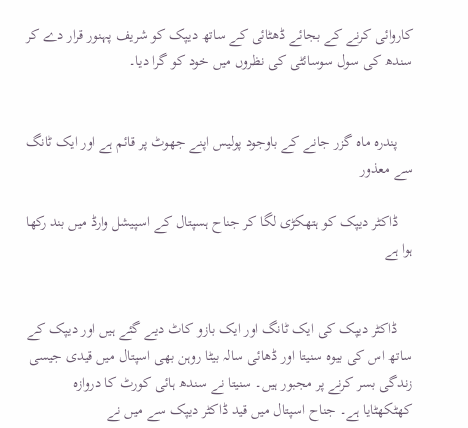کاروائی کرنے کے بجائے ڈھٹائی کے ساتھ دیپک کو شریف پہنور قرار دے کر سندھ کی سول سوسائٹی کی نظروں میں خود کو گرا دیا۔


    پندرہ ماہ گزر جانے کے باوجود پولیس اپنے جھوٹ پر قائم ہے اور ایک ٹانگ سے معذور

    ڈاکٹر دیپک کو ہتھکڑی لگا کر جناح ہسپتال کے اسپیشل وارڈ میں بند رکھا ہوا ہے


    ڈاکٹر دیپک کی ایک ٹانگ اور ایک بازو کاٹ دیے گئے ہیں اور دیپک کے ساتھ اس کی بیوہ سنیتا اور ڈھائی سالہ بیٹا روہن بھی اسپتال میں قیدی جیسی زندگی بسر کرنے پر مجبور ہیں۔ سنیتا نے سندھ ہائی کورٹ کا دروازہ کھٹکھٹایا ہے۔ جناح اسپتال میں قید ڈاکٹر دیپک سے میں نے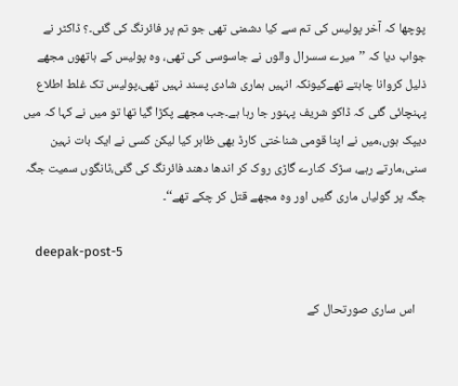پوچھا کہ آخر پولیس کی تم سے کیا دشمنی تھی جو تم پر فائرنگ کی گئی۔؟ ڈاکٹر نے جواب دیا کہ ’’میرے سسرال والوں نے جاسوسی کی تھی، وہ پولیس کے ہاتھوں مجھے ذلیل کروانا چاہتے تھےکیونکہ انہیں ہماری شادی پسند نہیں تھی،پولیس تک غلط اطلاع پہنچائی گئی کہ ڈاکو شریف پہنور جا رہا ہے۔جب مجھے پکڑا گیا تھا تو میں نے کہا کہ میں دیپک ہوں،میں نے اپنا قومی شناختی کارڈ بھی ظاہر کیا لیکن کسی نے ایک بات نہین سنی،مارتے رہے، سڑک کنارے گاڑی روک کر اندھا دھند فائرنگ کی گئی،ٹانگوں سمیت جگہ جگہ پر گولیاں ماری گئیں اور وہ مجھے قتل کر چکے تھے‘‘۔

    deepak-post-5

    اس ساری صورتحال کے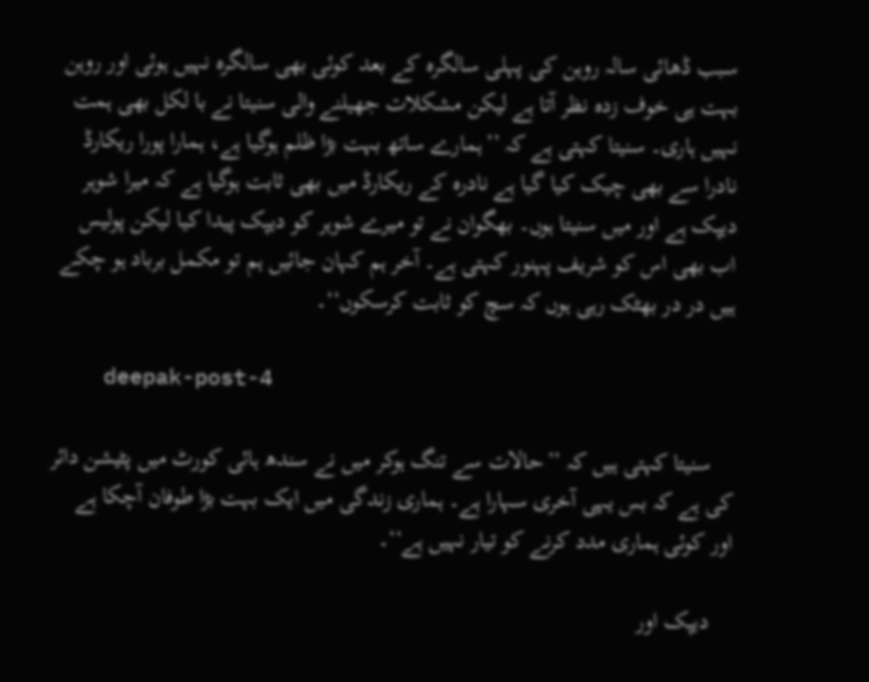سبب ڈھائی سالہ روہن کی پہلی سالگرہ کے بعد کوئی بھی سالگرہ نہیں ہوئی اور روہن بہت ہی خوف زدہ نظر آتا ہے لیکن مشکلات جھیلنے والی سنیتا نے با لکل بھی ہمت نہیں ہاری۔ سنیتا کہتی ہے کہ ’’ہمارے ساتھ بہت بڑا ظلم ہوگیا ہے، ہمارا پورا ریکارڈ نادرا سے بھی چیک کیا گیا ہے نادرہ کے ریکارڈ میں بھی ثابت ہوگیا ہے کہ میرا شوہر دیپک ہے اور میں سنیتا ہوں۔ بھگوان نے تو میرے شوہر کو دیپک پیدا کیا لیکن پولیس اب بھی اس کو شریف پہنور کہتی ہے۔ آخر ہم کہان جائیں ہم تو مکمل برباد ہو چکے ہیں در در بھٹک رہی ہوں کہ سچ کو ثابت کرسکوں‘‘۔

    deepak-post-4

    سنیتا کہتی ہیں کہ ’’حالات سے تنگ ہوکر میں نے سندھ ہائی کورٹ میں پٹیشن دائر کی ہے کہ بس یہی آخری سہارا ہے۔ ہماری زندگی میں ایک بہت بڑا طوفان آچکا ہے اور کوئی ہماری مدد کرنے کو تیار نہیں ہے‘‘۔

    دیپک اور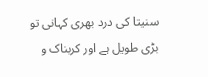سنیتا کی درد بھری کہانی تو بڑی طویل ہے اور کربناک و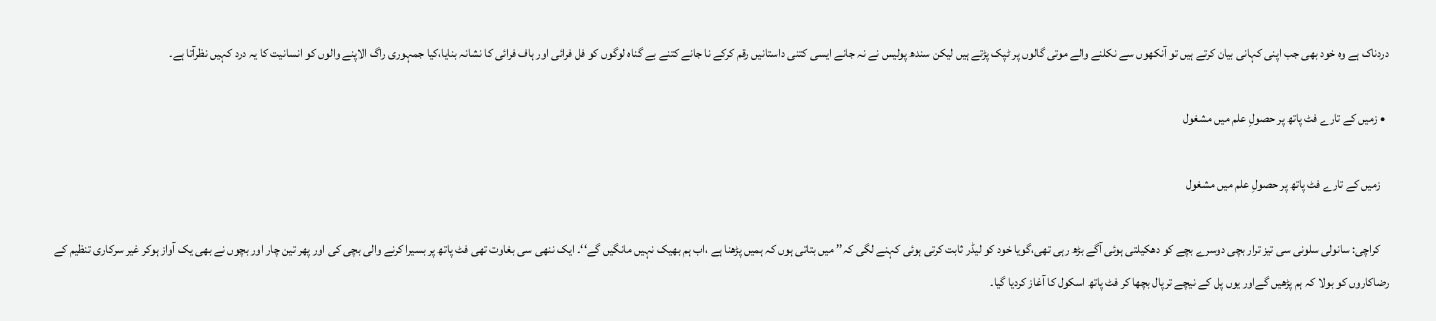دردناک ہے وہ خود بھی جب اپنی کہانی بیان کرتے ہیں تو آنکھوں سے نکلنے والے موتی گالوں پر ٹپک پڑتے ہیں لیکن سندھ پولیس نے نہ جانے ایسی کتنی داستانیں رقم کرکے نا جانے کتنے بے گناہ لوگوں کو فل فرائی اور ہاف فرائی کا نشانہ بنایا،کیا جمہوری راگ الاپنے والوں کو انسانیت کا یہ درد کہیں نظرآتا ہے۔

  • زمیں کے تارے فٹ پاتھ پر حصولِ علم میں مشغول

    زمیں کے تارے فٹ پاتھ پر حصولِ علم میں مشغول

    کراچی: سانولی سلونی سی تیز ترار بچی دوسرے بچے کو دھکیلتی ہوئی آگے بڑھ رہی تھی،گویا خود کو لیڈر ثابت کرتی ہوئی کہنے لگی کہ’’ میں بتاتی ہوں کہ ہمیں پڑھنا ہے ،اب ہم بھیک نہیں مانگیں گے‘‘۔ ایک ننھی سی بغاوت تھی فٹ پاتھ پر بسیرا کرنے والی بچی کی اور پھر تین چار اور بچوں نے بھی یک آواز ہوکر غیر سرکاری تنظیم کے رضاکاروں کو بولا کہ ہم پڑھیں گےاور یوں پل کے نیچے ترپال بچھا کر فٹ پاتھ اسکول کا آغاز کردیا گیا۔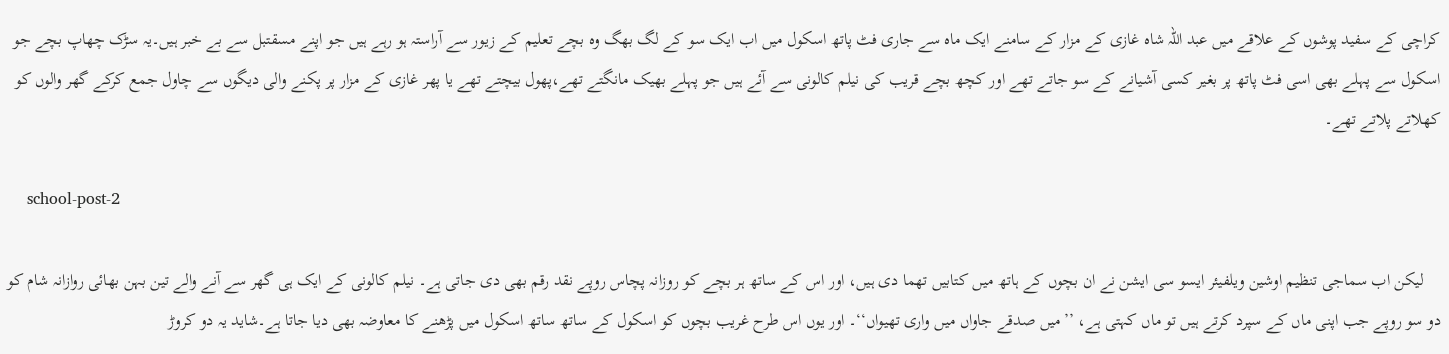کراچی کے سفید پوشوں کے علاقے میں عبد اللہ شاہ غازی کے مزار کے سامنے ایک ماہ سے جاری فٹ پاتھ اسکول میں اب ایک سو کے لگ بھگ وہ بچے تعلیم کے زیور سے آراستہ ہو رہے ہیں جو اپنے مسقتبل سے بے خبر ہیں۔یہ سڑک چھاپ بچے جو اسکول سے پہلے بھی اسی فٹ پاتھ پر بغیر کسی آشیانے کے سو جاتے تھے اور کچھ بچے قریب کی نیلم کالونی سے آئے ہیں جو پہلے بھیک مانگتے تھے،پھول بیچتے تھے یا پھر غازی کے مزار پر پکنے والی دیگوں سے چاول جمع کرکے گھر والوں کو کھلاتے پلاتے تھے۔

    school-post-2

    لیکن اب سماجی تنظیم اوشین ویلفیئر ایسو سی ایشن نے ان بچوں کے ہاتھ میں کتابیں تھما دی ہیں، اور اس کے ساتھ ہر بچے کو روزانہ پچاس روپے نقد رقم بھی دی جاتی ہے۔ نیلم کالونی کے ایک ہی گھر سے آنے والے تین بہن بھائی روازانہ شام کو دو سو روپے جب اپنی ماں کے سپرد کرتے ہیں تو ماں کہتی ہے، ’’میں صدقے جاواں میں واری تھیواں‘‘۔ اور یوں اس طرح غریب بچوں کو اسکول کے ساتھ ساتھ اسکول میں پڑھنے کا معاوضہ بھی دیا جاتا ہے۔شاید یہ دو کروڑ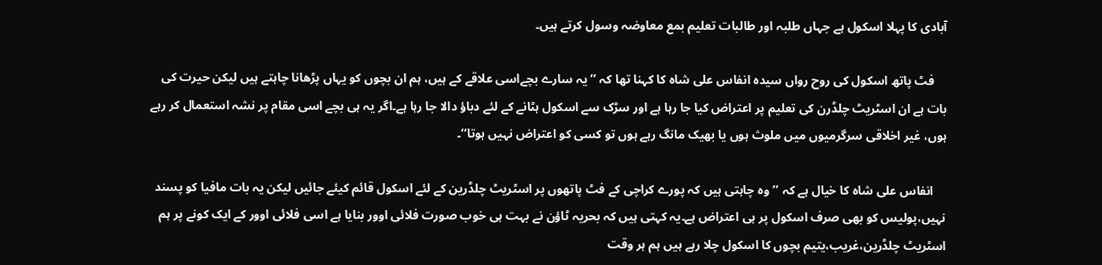آبادی کا پہلا اسکول ہے جہاں طلبہ اور طالبات تعلیم بمع معاوضہ وسول کرتے ہیں۔

    فٹ پاتھ اسکول کی روح رواں سیدہ انفاس علی شاہ کا کہنا تھا کہ ’’ یہ سارے بچےاسی علاقے کے ہیں، ہم ان بچوں کو یہاں پڑھانا چاہتے ہیں لیکن حیرت کی بات ہے ان اسٹریٹ چلڈرن کی تعلیم پر اعتراض کیا جا رہا ہے اور سڑک سے اسکول ہٹانے کے لئے دباؤ دالا جا رہا ہے۔اگر یہ ہی بچے اسی مقام پر نشہ استعمال کر رہے ہوں، غیر اخلاقی سرگرمیوں میں ملوث ہوں یا بھیک مانگ رہے ہوں تو کسی کو اعتراض نہیں ہوتا‘‘۔

    انفاس علی شاہ کا خیال ہے کہ ’’وہ چاہتی ہیں کہ پورے کراچی کے فٹ پاتھوں پر اسٹریٹ چلڈرین کے لئے اسکول قائم کیئے جائیں لیکن یہ بات مافیا کو پسند نہیں،پولیس کو بھی صرف اسکول پر ہی اعتراض ہے۔یہ کہتی ہیں کہ بحریہ ٹاؤن نے بہت ہی خوب صورت فلائی اوور بنایا ہے اسی فلائی اوور کے ایک کونے پر ہم اسٹریٹ چلڈرین،غریب،یتیم بچوں کا اسکول چلا رہے ہیں ہم ہر وقت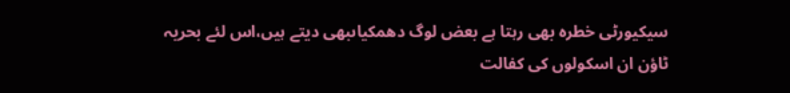سیکیورٹی خطرہ بھی رہتا ہے بعض لوگ دھمکیاںبھی دیتے ہیں،اس لئے بحریہ ٹاؤن ان اسکولوں کی کفالت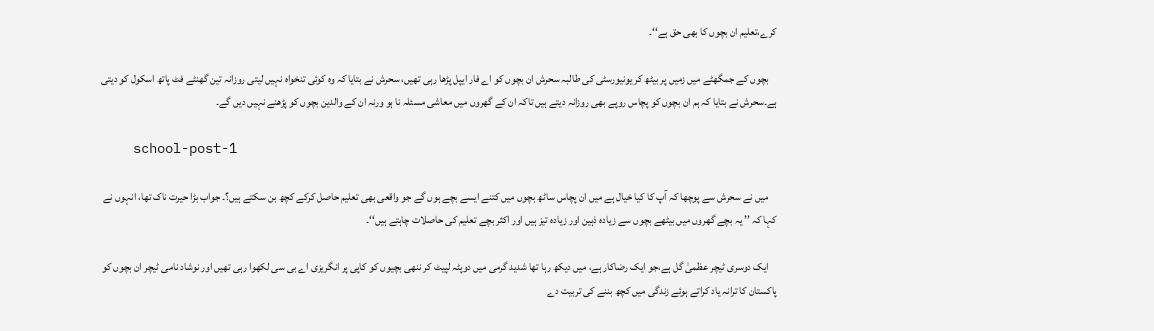کرے،تعلیم ان بچوں کا بھی حق ہے‘‘۔

    بچوں کے جمگھٹے میں زمیں پر بیٹھ کر یونیورسٹی کی طالبہ سحرش ان بچوں کو اے فار ایپل پڑھا رہی تھیں، سحرش نے بتایا کہ وہ کوئی تنخواہ نہیں لیتی روزانہ تین گھنٹے فٹ پاتھ اسکول کو دیتی ہے۔سحرش نے بتایا کہ ہم ان بچوں کو پچاس روپے بھی روزانہ دیتے ہیں تاکہ ان کے گھروں میں معاشی مسئلہ نا ہو ورنہ ان کے والدین بچوں کو پڑھنے نہیں دیں گے۔

    school-post-1

    میں نے سحرش سے پوچھا کہ آپ کا کیا خیال ہے میں ان پچاس ساٹھ بچوں میں کتنے ایسے بچے ہوں گے جو واقعی بھی تعلیم حاصل کرکے کچھ بن سکتے ہیں؟۔ جواب بڑا حیرت ناک تھا، انہوں نے کہا کہ ’’ یہ بچے گھروں میں بیٹھے بچوں سے زیادہ ذہین اور زیادہ تیز ہیں اور اکثر بچے تعلیم کی حاصلات چاہتے ہیں‘‘۔

    ایک دوسری ٹیچر عظمیٰ گل ہے،جو ایک رضاکار ہے، میں دیکھ رہا تھا شدید گرمی میں دوپٹہ لپیٹ کر ننھی بچیوں کو کاپی پر انگریزی اے بی سی لکھوا رہی تھیں اور نوشاد نامی ٹیچر ان بچوں کو پاکستان کا ترانہ یاد کراتے ہوئے زندگی میں کچھ بننے کی تربیت دے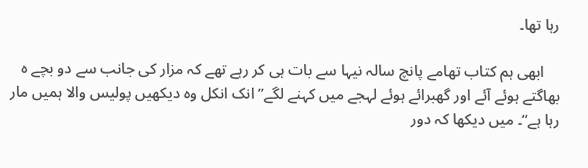رہا تھا۔

    ابھی ہم کتاب تھامے پانچ سالہ نیہا سے بات ہی کر رہے تھے کہ مزار کی جانب سے دو بچے ہ بھاگتے ہوئے آئے اور گھبرائے ہوئے لہجے میں کہنے لگے’’ انک انکل وہ دیکھیں پولیس والا ہمیں مار رہا ہے‘‘۔ میں دیکھا کہ دور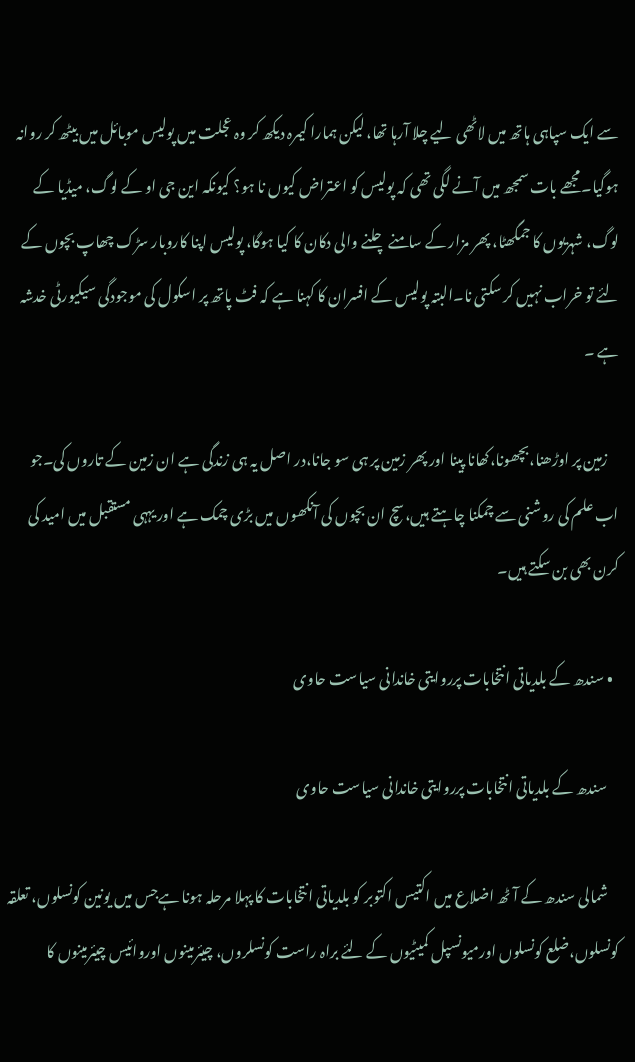سے ایک سپاہی ہاتھ میں لاٹھی لیے چلا آرہا تھا، لیکن ہمارا کیمرہ دیکھ کر وہ عجلت میں پولیس موبائل میں بیٹھ کر روانہ ہوگیا۔مجھے بات سمجھ میں آنے لگی تھی کہ پولیس کو اعتراض کیوں نا ہو؟ کیونکہ این جی او کے لوگ، میڈیا کے لوگ، شہریوں کا جمگھٹا، پھر مزار کے سامنے چلنے والی دکان کا کیا ہوگا، پولیس اپنا کاروبار سڑک چھاپ بچوں کے لئے تو خراب نہیں کر سکتی نا۔البتہ پولیس کے افسران کا کہنا ہے کہ فٹ پاتھ پر اسکول کی موجودگی سیکیورٹی خدشہ ہے ۔

    زمین پر اوڑھنا،بچھونا،کھانا پینا اور پھر زمین پر ہی سو جانا،در اصل یہ ہی زندگی ہے ان زمین کے تاروں کی۔جو اب علم کی روشنی سے چمکنا چاہتے ہیں،سچ ان بچوں کی آنکھوں میں بڑی چمک ہے اور یہہی مستقبل میں امید کی کرن بھی بن سکتے ہیں۔

  • سندھ کے بلدیاتی انتخابات پرروایتی خاندانی سیاست حاوی

    سندھ کے بلدیاتی انتخابات پرروایتی خاندانی سیاست حاوی

    شمالی سندھ کے آٹھ اضلاع میں اکتیس اکتوبر کو بلدیاتی انتخابات کا پہلا مرحلہ ہونا ہےجس میں یونین کونسلوں، تعلقہ کونسلوں،ضلع کونسلوں اورمیونسپل کمیٹیوں کے لئے براہ راست کونسلروں، چیئرمینوں اوروائیس چیئرمینوں کا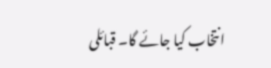انتخاب کیا جائے گا۔ قبائلی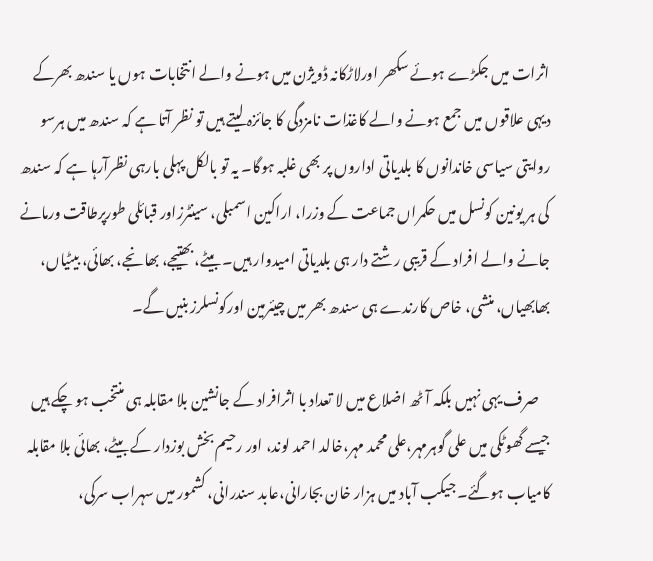اثرات میں جکڑے ہوئے سکھر اورلاڑکانہ ڈویژن میں ہونے والے انتخابات ہوں یا سندھ بھرکے دیہی علاقوں میں جمع ہونے والے کاغذات نامزدگی کا جائزہ لیتے ہیں تو نظر آتا ہے کہ سندھ میں ہرسو روایتی سیاسی خاندانوں کا بلدیاتی اداروں پر بھی غلبہ ہوگا۔ یہ تو بالکل پہلی بارہی نظرآرہا ہے کہ سندھ کی ہر یونین کونسل میں حکمراں جماعت کے وزرا، اراکین اسمبلی، سینٹرزاور قبائلی طورپرطاقت ورمانے جانے والے افراد کے قریبی رشتے دار ہی بلدیاتی امیدوار ہیں۔ بیٹے، بھتیجے، بھانجے، بھائی، بیٹیاں، بھابھیاں، منشی، خاص کارندے ہی سندھ بھر میں چیئرمین اورکونسلرز بنیں گے۔

    صرف یہی نہیں بلکہ آٹھ اضلاع میں لا تعداد با اثرافراد کے جانشین بلا مقابلہ ہی منتخب ہو چکے ہیں جیسے گھوٹکی میں علی گوہرمہر،علی محمد مہر،خالد احمد لوند، اور رحیم بخش بوزدار کے بیٹے، بھائی بلا مقابلہ کامیاب ہوگئے۔ جیکب آباد میں ہزار خان بجارانی،عابد سندرانی، کشمور میں سہراب سرکی،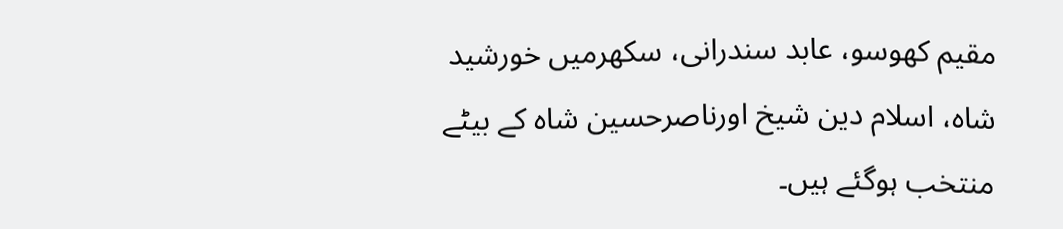مقیم کھوسو، عابد سندرانی، سکھرمیں خورشید شاہ، اسلام دین شیخ اورناصرحسین شاہ کے بیٹے منتخب ہوگئے ہیں۔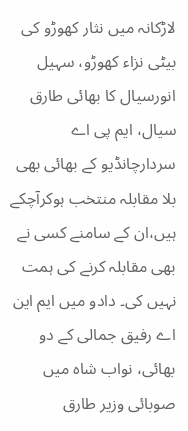لاڑکانہ میں نثار کھوڑو کی بیٹی نزاء کھوڑو، سہیل انورسیال کا بھائی طارق سیال، ایم پی اے سردارچانڈیو کے بھائی بھی بلا مقابلہ منتخب ہوکرآچکے ہیں،ان کے سامنے کسی نے بھی مقابلہ کرنے کی ہمت نہیں کی۔ دادو میں ایم این اے رفیق جمالی کے دو بھائی، نواب شاہ میں صوبائی وزیر طارق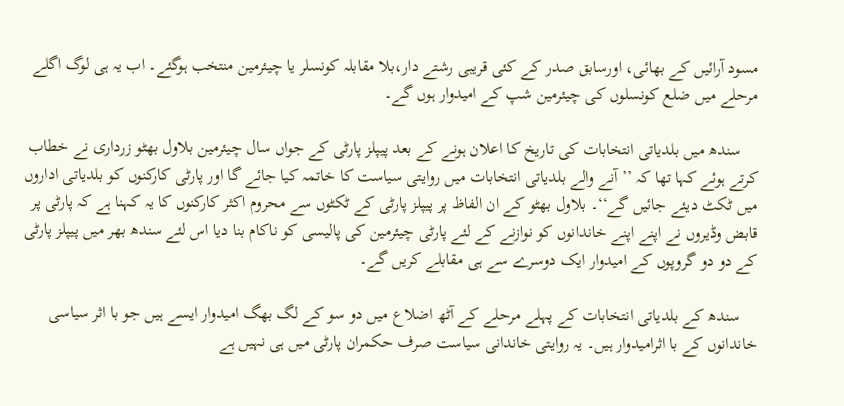مسود آرائیں کے بھائی، اورسابق صدر کے کئی قریبی رشتے دار،بلا مقابلہ کونسلر یا چیئرمین منتخب ہوگئے۔ اب یہ ہی لوگ اگلے مرحلے میں ضلع کونسلوں کی چیئرمین شپ کے امیدوار ہوں گے۔

    سندھ میں بلدیاتی انتخابات کی تاریخ کا اعلان ہونے کے بعد پیپلز پارٹی کے جواں سال چیئرمین بلاول بھٹو زرداری نے خطاب کرتے ہوئے کہا تھا کہ ’’آنے والے بلدیاتی انتخابات میں روایتی سیاست کا خاتمہ کیا جائے گا اور پارٹی کارکنوں کو بلدیاتی اداروں میں ٹکٹ دیئے جائیں گے‘‘۔ بلاول بھٹو کے ان الفاظ پر پیپلز پارٹی کے ٹکٹوں سے محروم اکثر کارکنوں کا یہ کہنا ہے کہ پارٹی پر قابض وڈیروں نے اپنے اپنے خاندانوں کو نوازنے کے لئے پارٹی چیئرمین کی پالیسی کو ناکام بنا دیا اس لئے سندھ بھر میں پیپلز پارٹی کے دو دو گروپوں کے امیدوار ایک دوسرے سے ہی مقابلے کریں گے۔

    سندھ کے بلدیاتی انتخابات کے پہلے مرحلے کے آٹھ اضلاع میں دو سو کے لگ بھگ امیدوار ایسے ہیں جو با اثر سیاسی خاندانوں کے با اثرامیدوار ہیں۔ یہ روایتی خاندانی سیاست صرف حکمران پارٹی میں ہی نہیں ہے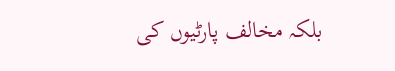بلکہ مخالف پارٹیوں کی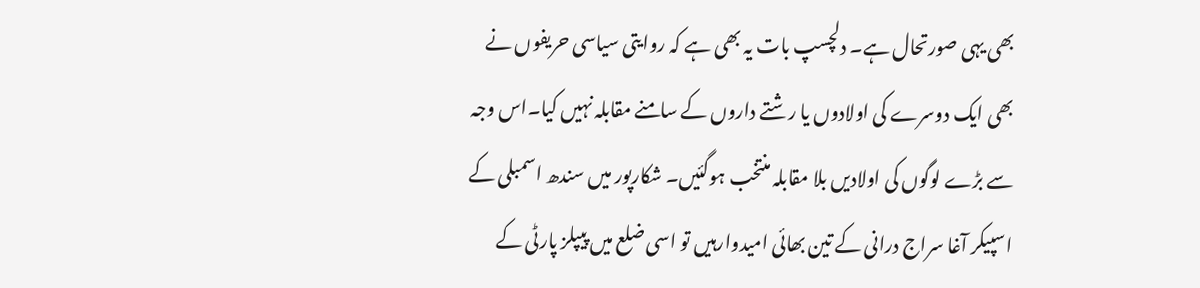بھی یہی صورتحال ہے۔ دلچسپ بات یہ بھی ہے کہ روایتی سیاسی حریفوں نے بھی ایک دوسرے کی اولادوں یا رشتے داروں کے سامنے مقابلہ نہیں کیا۔اس وجہ سے بڑے لوگوں کی اولادیں بلا مقابلہ منتخب ہوگئیں۔ شکارپور میں سندھ اسمبلی کے اسپیکر آغا سراج درانی کے تین بھائی امیدوارہیں تو اسی ضلع میں پیپلز پارٹی کے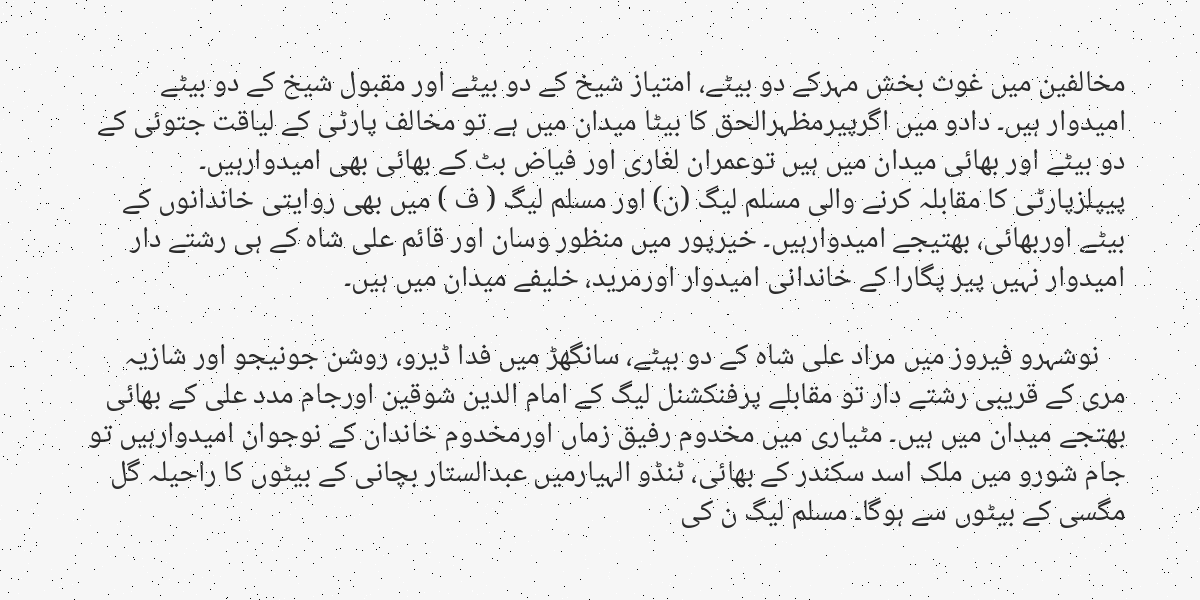مخالفین میں غوث بخش مہرکے دو بیٹے، امتیاز شیخ کے دو بیٹے اور مقبول شیخ کے دو بیٹے امیدوار ہیں۔ دادو میں اگرپیرمظہرالحق کا بیٹا میدان میں ہے تو مخالف پارٹی کے لیاقت جتوئی کے دو بیٹے اور بھائی میدان میں ہیں توعمران لغاری اور فیاض بٹ کے بھائی بھی امیدوارہیں۔ پیپلزپارٹی کا مقابلہ کرنے والی مسلم لیگ (ن) اور مسلم لیگ ( ف ) میں بھی روایتی خاندانوں کے بیٹے اوربھائی، بھتیجے امیدوارہیں۔ خیرپور میں منظور وسان اور قائم علی شاہ کے ہی رشتے دار امیدوار نہیں پیر پگارا کے خاندانی امیدوار اورمرید، خلیفے میدان میں ہیں۔

    نوشہرو فیروز میں مراد علی شاہ کے دو بیٹے، سانگھڑ میں فدا ڈیرو، روشن جونیجو اور شازیہ مری کے قریبی رشتے دار تو مقابلے پرفنکشنل لیگ کے امام الدین شوقین اورجام مدد علی کے بھائی بھتجے میدان میں ہیں۔ مٹیاری میں مخدوم رفیق زماں اورمخدوم خاندان کے نوجوان امیدوارہیں تو جام شورو میں ملک اسد سکندر کے بھائی، ٹنڈو الہیارمیں عبدالستار بچانی کے بیٹوں کا راحیلہ گل مگسی کے بیٹوں سے ہوگا۔ مسلم لیگ ن کی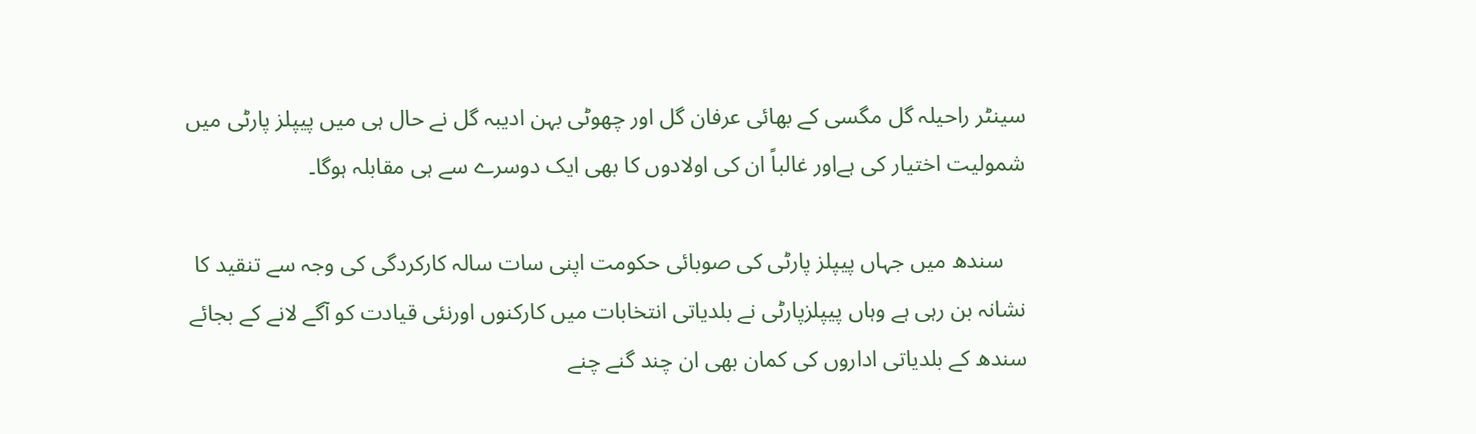سینٹر راحیلہ گل مگسی کے بھائی عرفان گل اور چھوٹی بہن ادیبہ گل نے حال ہی میں پیپلز پارٹی میں شمولیت اختیار کی ہےاور غالباً ان کی اولادوں کا بھی ایک دوسرے سے ہی مقابلہ ہوگا۔

    سندھ میں جہاں پیپلز پارٹی کی صوبائی حکومت اپنی سات سالہ کارکردگی کی وجہ سے تنقید کا نشانہ بن رہی ہے وہاں پیپلزپارٹی نے بلدیاتی انتخابات میں کارکنوں اورنئی قیادت کو آگے لانے کے بجائے سندھ کے بلدیاتی اداروں کی کمان بھی ان چند گنے چنے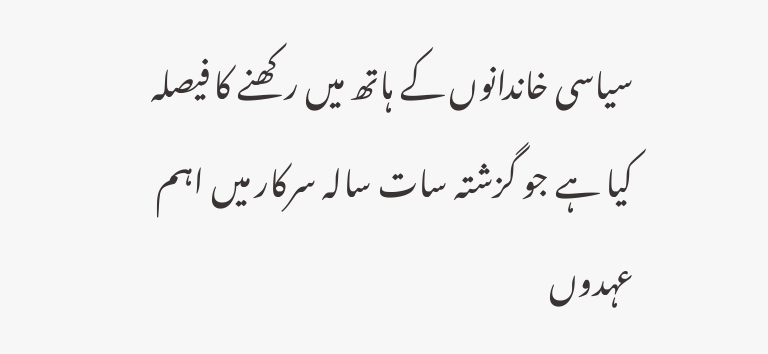سیاسی خاندانوں کے ہاتھ میں رکھنے کا فیصلہ کیا ہے جو گزشتہ سات سالہ سرکار میں اہم عہدوں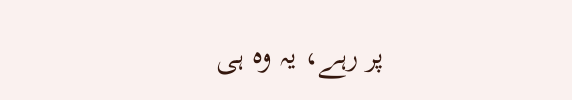پر رہے، یہ وہ ہی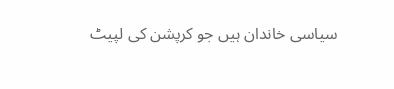سیاسی خاندان ہیں جو کرپشن کی لپیٹ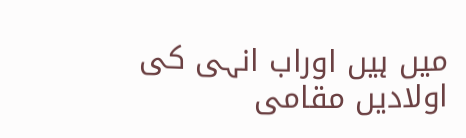میں ہیں اوراب انہی کی اولادیں مقامی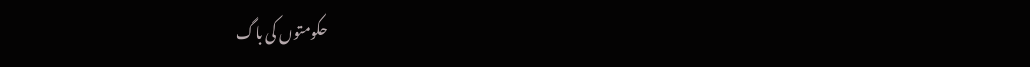حکومتوں کی باگ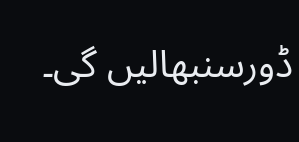ڈورسنبھالیں گی۔